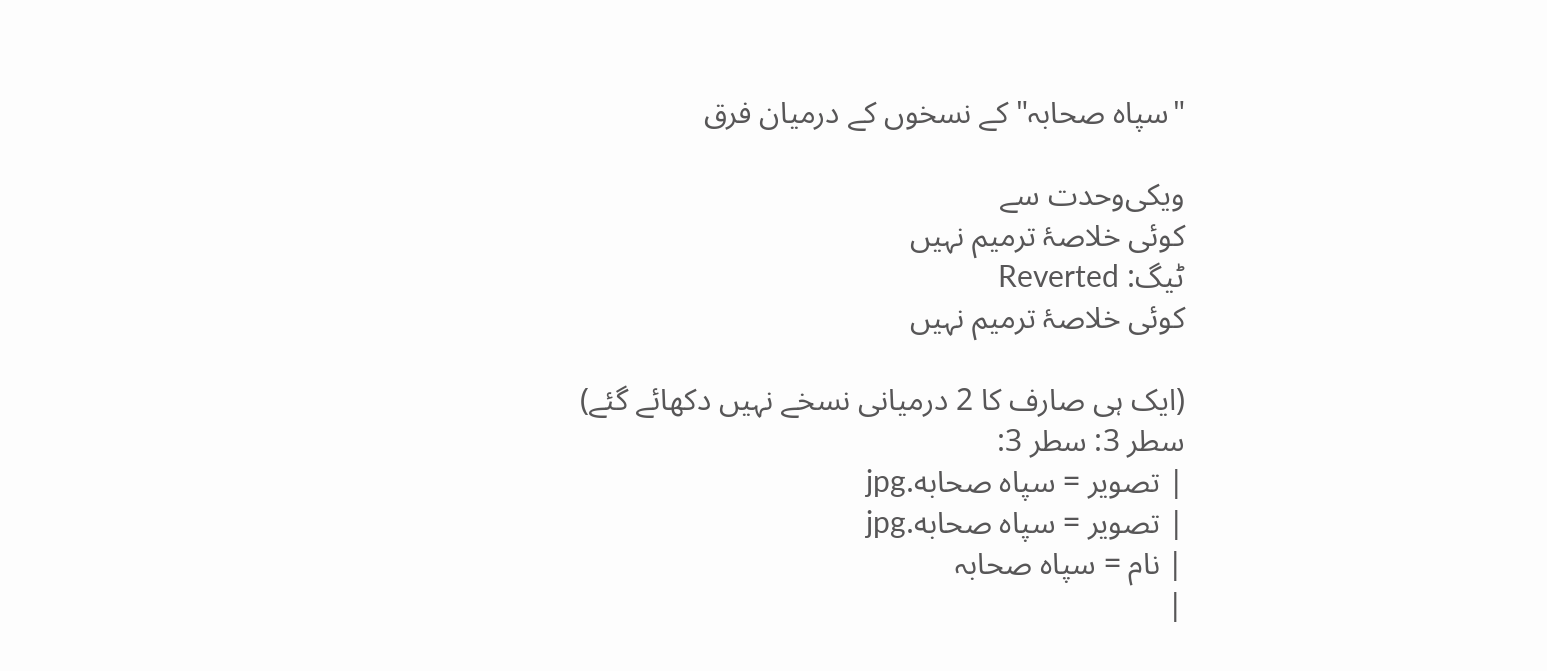"سپاہ صحابہ" کے نسخوں کے درمیان فرق

ویکی‌وحدت سے
کوئی خلاصۂ ترمیم نہیں
ٹیگ: Reverted
کوئی خلاصۂ ترمیم نہیں

(ایک ہی صارف کا 2 درمیانی نسخے نہیں دکھائے گئے)
سطر 3: سطر 3:
| تصویر = سپاه صحابه.jpg
| تصویر = سپاه صحابه.jpg
| نام = سپاہ صحابہ
|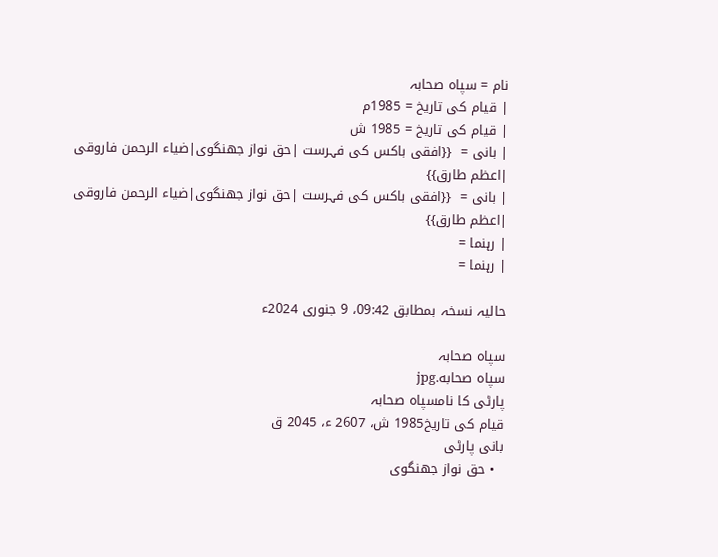نام = سپاہ صحابہ
| قیام کی تاریخ = 1985م
| قیام کی تاریخ = 1985 ش
| بانی =  {{افقی باکس کی فہرست |حق نواز جھنگوی|ضیاء الرحمن فاروقی |اعظم طارق}}
| بانی =  {{افقی باکس کی فہرست |حق نواز جھنگوی|ضیاء الرحمن فاروقی |اعظم طارق}}
| رہنما =
| رہنما =

حالیہ نسخہ بمطابق 09:42، 9 جنوری 2024ء

سپاہ صحابہ
سپاه صحابه.jpg
پارٹی کا نامسپاہ صحابہ
قیام کی تاریخ1985 ش، 2607 ء، 2045 ق
بانی پارٹی
  • حق نواز جھنگوی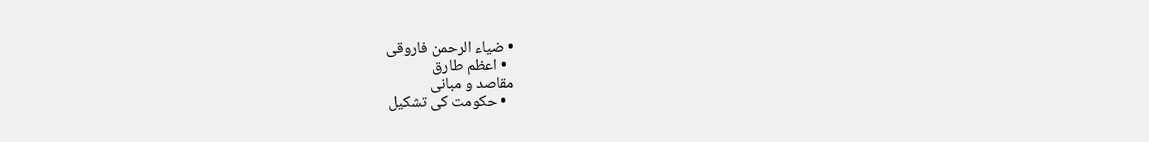• ضیاء الرحمن فاروقی
  • اعظم طارق
مقاصد و مبانی
  • حکومت کی تشکیل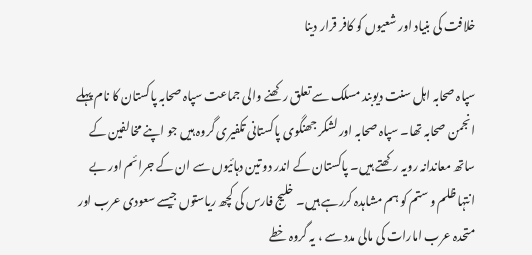خلافت کی بنیاد اور شعیوں کو کافر قرار دینا

سپاہ صحابہ اہل سنت دیوبند مسلک سے تعلق رکھنے والی جماعت سپاہ صحابہ پاکستان کا نام پہلے انجمن صحابہ تھا۔ سپاہ صحابہ اور لشکر جھنگوی پاکستانی تکفیری گروہ ہیں جو اپنے مخالفین کے ساتھ معاندانہ رویہ رکھتے ہیں۔ پاکستان کے اندر دو تین دہائیوں سے ان کے جرائم اور بے انتہا ظلم و ستم کو ہم مشاہدہ کررہے ہیں۔ خلیج فارس کی کچھ ریاستوں جیسے سعودی عرب اور متحدہ عرب امارات کی مالی مدد سے ، یہ گروہ خطے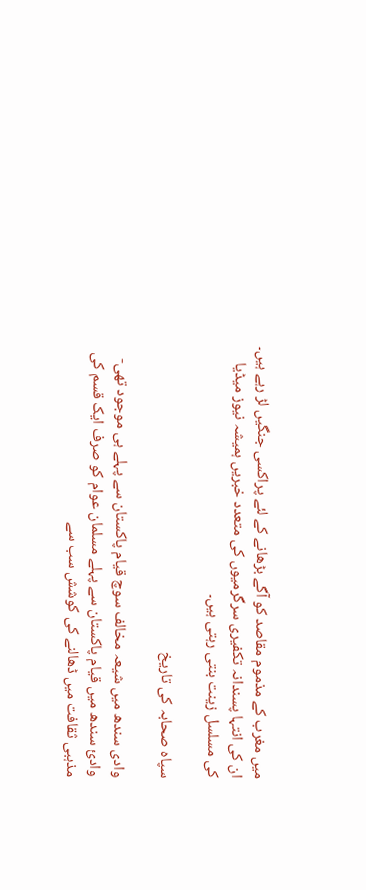میں مغرب کے مذموم مقاصد کو آگے بڑھانے کے لئے پراکسی جنگیں لڑ رہے ہیں۔ ان کی انتہا پسندانہ تکفیری سرگرمیوں کی متعدد خبریں ہمیشہ نیوز میڈیا کی مسلسل زینت بنتی رہتی ہیں۔

سپاہ صحابہ کی تاریخ

وادی سندھ میں شیعہ مخالف سوچ قیام پاکستان سے پہلے ہی موجود تھی- وادئ سندھ میں قیام پاکستان سے پہلے مسلمان عوام کو صرف ایک قسم کی مذہبی ثقافت میں ڈھالنے کی کوشش سب سے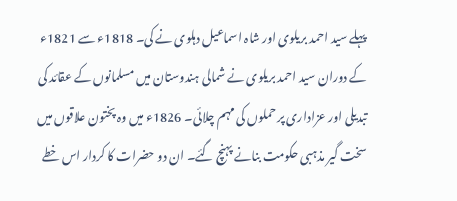پہلے سید احمد بریلوی اور شاہ اسماعیل دہلوی نے کی۔ 1818ء سے 1821ء کے دوران سید احمد بریلوی نے شمالی ہندوستان میں مسلمانوں کے عقائد کی تبدیلی اور عزاداری پر حملوں کی مہم چلائی۔ 1826ء میں وہ پختون علاقوں میں سخت گیر مذہبی حکومت بنانے پہنچ گئے۔ ان دو حضرات کا کردار اس خطے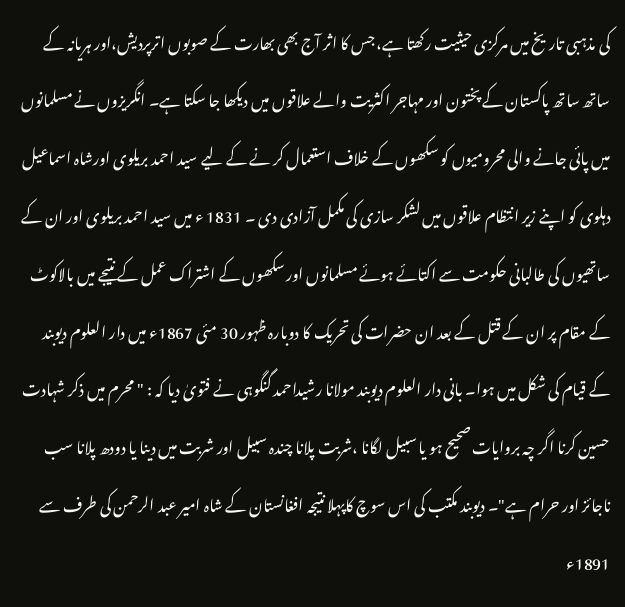کی مذہبی تاریخ میں مرکزی حیثیت رکھتا ہے، جس کا اثر آج بھی بھارت کے صوبوں اترپردیش،اور ہریانہ کے ساتھ ساتھ پاکستان کے پختون اور مہاجر اکثریت والے علاقوں میں دیکھا جا سکتا ہے۔ انگریزوں نے مسلمانوں میں پائی جانے والی محرومیوں کو سکھوں کے خلاف استعمال کر نے کے لیے سید احمد بریلوی اورشاہ اسماعیل دہلوی کو اپنے زیر انتظام علاقوں میں لشکر سازی کی مکمل آزادی دی ۔ 1831 ء میں سید احمد بریلوی اور ان کے ساتھیوں کی طالبانی حکومت سے اکتائے ہوئے مسلمانوں اور سکھوں کے اشتراک عمل کے نتیجے میں بالاکوٹ کے مقام پر ان کے قتل کے بعد ان حضرات کی تحریک کا دوبارہ ظہور 30 مئی 1867ء میں دار العلوم دیوبند کے قیام کی شکل میں ہوا۔ بانی دار العلوم دیوبند مولانا رشیداحمد گنگوہی نے فتویٰ دیا کہ : "محرم میں ذکر شہادت حسین کرنا اگر چہ بروایات صحیح ہو یا سبیل لگانا ،شربت پلانا چندہ سبیل اور شربت میں دینا یا دودھ پلانا سب ناجائز اور حرام ہے"۔ دیوبند مکتب کی اس سوچ کاپہلا نتیجہ افغانستان کے شاہ امیر عبد الرحمن کی طرف سے 1891ء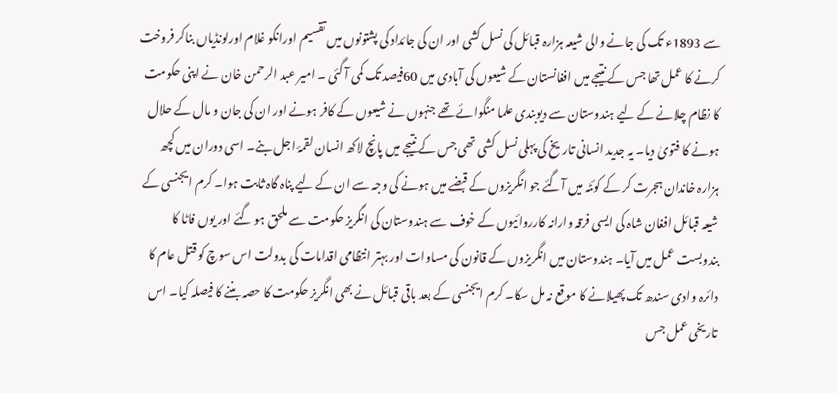سے 1893ء تک کی جانے والی شیعہ ہزارہ قبائل کی نسل کشی اور ان کی جائداد کی پشتونوں میں تقسیم اورانکو غلام اورلونڈیاں بناکر فروخت کرنے کا عمل تھا جس کے نتیجے میں افغانستان کے شیعوں کی آبادی میں 60فیصد تک کمی آ گئی ۔ امیر عبد الرحمن خان نے اپنی حکومت کا نظام چلانے کے لیے ہندوستان سے دیوبندی علما منگوائے تھے جنہوں نے شیعوں کے کافر ہونے اور ان کی جان و مال کے حلال ہونے کا فتویٰ دیا۔ یہ جدید انسانی تاریخ کی پہلی نسل کشی تھی جس کے نتیجے میں پانچ لاکھ انسان لقمۂ اجل بنے۔ اسی دوران میں کچھ ہزارہ خاندان ہجرت کر کے کوئٹہ میں آگئے جو انگریزوں کے قبضے میں ہونے کی وجہ سے ان کے لیے پناہ گاہ ثابت ہوا۔ کرم ایجنسی کے شیعہ قبائل افغان شاہ کی ایسی فرقہ وارانہ کارروائیوں کے خوف سے ہندوستان کی انگریز حکومت سے ملحق ہو گئے اور یوں فاٹا کا بندوبست عمل میں آیا۔ ہندوستان میں انگریزوں کے قانون کی مساوات اور بہتر انتظامی اقدامات کی بدولت اس سوچ کو قتل عام کا دائرہ وادی سندھ تک پھیلانے کا موقع نہ مل سکا۔ کرم ایجنسی کے بعد باقی قبائل نے بھی انگریز حکومت کا حصہ بننے کا فیصلہ کیا۔ اس تاریخی عمل جس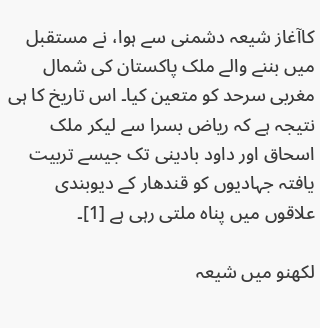کاآغاز شیعہ دشمنی سے ہوا، نے مستقبل میں بننے والے ملک پاکستان کی شمال مغربی سرحد کو متعین کیا۔ اس تاریخ کا ہی نتیجہ ہے کہ ریاض بسرا سے لیکر ملک اسحاق اور داود بادینی تک جیسے تربیت یافتہ جہادیوں کو قندھار کے دیوبندی علاقوں میں پناہ ملتی رہی ہے [1]۔

لکھنو میں شیعہ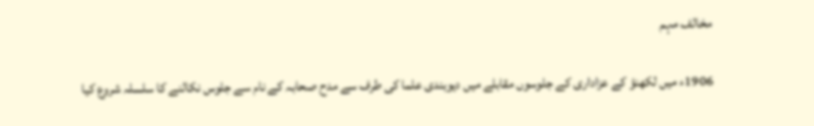مخالف مہم

1906ء میں لکھنؤ کے عزاداری کے جلوسوں مقابلے میں دیوبندی علما کی طرف سے مدح صحابہ کے نام سے جلوس نکالنے کا سلسلہ شروع کیا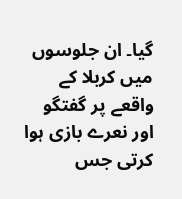گیا۔ ان جلوسوں میں کربلا کے واقعے پر گفتگو اور نعرے بازی ہوا کرتی جس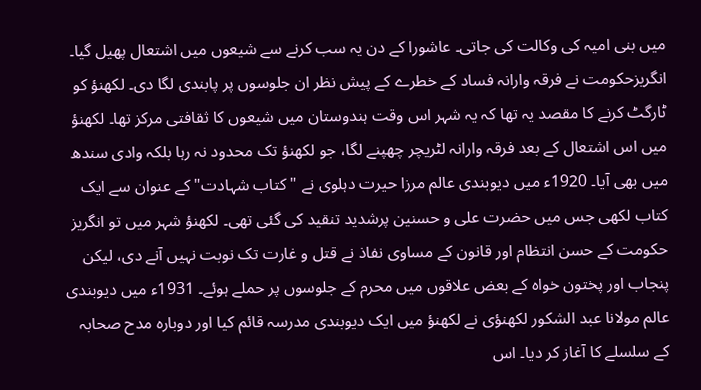میں بنی امیہ کی وکالت کی جاتی۔ عاشورا کے دن یہ سب کرنے سے شیعوں میں اشتعال پھیل گیا۔ انگریزحکومت نے فرقہ وارانہ فساد کے خطرے کے پیش نظر ان جلوسوں پر پابندی لگا دی۔ لکھنؤ کو ٹارگٹ کرنے کا مقصد یہ تھا کہ یہ شہر اس وقت ہندوستان میں شیعوں کا ثقافتی مرکز تھا۔ لکھنؤ میں اس اشتعال کے بعد فرقہ وارانہ لٹریچر چھپنے لگا، جو لکھنؤ تک محدود نہ رہا بلکہ وادی سندھ میں بھی آیا۔ 1920ء میں دیوبندی عالم مرزا حیرت دہلوی نے "کتاب شہادت" کے عنوان سے ایک کتاب لکھی جس میں حضرت علی و حسنین پرشدید تنقید کی گئی تھی۔ لکھنؤ شہر میں تو انگریز حکومت کے حسن انتظام اور قانون کے مساوی نفاذ نے قتل و غارت تک نوبت نہیں آنے دی، لیکن پنجاب اور پختون خواہ کے بعض علاقوں میں محرم کے جلوسوں پر حملے ہوئے۔ 1931ء میں دیوبندی عالم مولانا عبد الشکور لکھنؤی نے لکھنؤ میں ایک دیوبندی مدرسہ قائم کیا اور دوبارہ مدح صحابہ کے سلسلے کا آغاز کر دیا۔ اس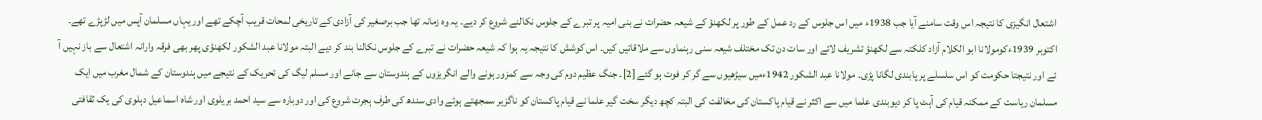اشتعال انگیزی کا نتیجہ اس وقت سامنے آیا جب 1938ء میں اس جلوس کے رد عمل کے طور پر لکھنؤ کے شیعہ حضرات نے بنی امیہ پر تبرے کے جلوس نکالنے شروع کر دیے۔ یہ وہ زمانہ تھا جب برصغیر کی آزادی کے تاریخی لمحات قریب آچکے تھے اور یہاں مسلمان آپس میں لڑپڑے تھے۔ اکتوبر 1939ءکومولانا ابو الکلام آزاد کلکتہ سے لکھنؤ تشریف لائے اور سات دن تک مختلف شیعہ سنی رہنماوں سے ملاقاتیں کیں۔ اس کوشش کا نتیجہ یہ ہوا کہ شیعہ حضرات نے تبرے کے جلوس نکالنا بند کر دیے البتہ مولانا عبد الشکور لکھنؤی پھر بھی فرقہ وارانہ اشتعال سے باز نہیں آ ئے اور نتیجتا حکومت کو اس سلسلے پر پابندی لگانا پڑی۔ مولانا عبد الشکور 1942ءمیں سیڑھیوں سے گر کر فوت ہو گئے [2]۔ جنگ عظیم دوم کی وجہ سے کمزور ہونے والے انگریزوں کے ہندوستان سے جانے اور مسلم لیگ کی تحریک کے نتیجے میں ہندوستان کے شمال مغرب میں ایک مسلمان ریاست کے ممکنہ قیام کی آہٹ پا کر دیوبندی علما میں سے اکثر نے قیام پاکستان کی مخالفت کی البتہ کچھ دیگر سخت گیر علما نے قیام پاکستان کو ناگزیر سمجھتے ہوئے وادی سندھ کی طرف ہجرت شروع کی اور دوبارہ سے سید احمد بریلوی اور شاہ اسماعیل دہلوی کی یک ثقافتی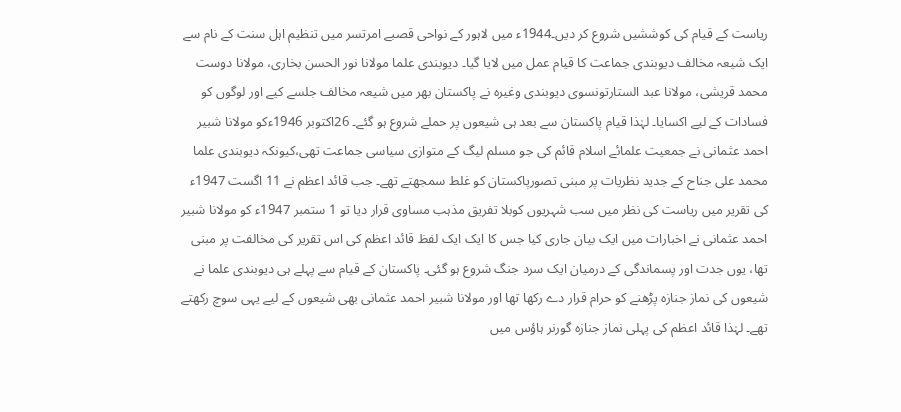ریاست کے قیام کی کوششیں شروع کر دیں۔1944ء میں لاہور کے نواحی قصبے امرتسر میں تنظیم اہل سنت کے نام سے ایک شیعہ مخالف دیوبندی جماعت کا قیام عمل میں لایا گیا۔ دیوبندی علما مولانا نور الحسن بخاری، مولانا دوست محمد قریشی، مولانا عبد الستارتونسوی دیوبندی وغیرہ نے پاکستان بھر میں شیعہ مخالف جلسے کیے اور لوگوں کو فسادات کے لیے اکسایا۔ لہٰذا قیام پاکستان سے بعد ہی شیعوں پر حملے شروع ہو گئے۔ 26اکتوبر 1946ءکو مولانا شبیر احمد عثمانی نے جمعیت علمائے اسلام قائم کی جو مسلم لیگ کے متوازی سیاسی جماعت تھی،کیونکہ دیوبندی علما محمد علی جناح کے جدید نظریات پر مبنی تصورپاکستان کو غلط سمجھتے تھے۔ جب قائد اعظم نے 11 اگست 1947ء کی تقریر میں ریاست کی نظر میں سب شہریوں کوبلا تفریق مذہب مساوی قرار دیا تو 1 ستمبر 1947ء کو مولانا شبیر احمد عثمانی نے اخبارات میں ایک بیان جاری کیا جس کا ایک ایک لفظ قائد اعظم کی اس تقریر کی مخالفت پر مبنی تھا، یوں جدت اور پسماندگی کے درمیان ایک سرد جنگ شروع ہو گئی۔ پاکستان کے قیام سے پہلے ہی دیوبندی علما نے شیعوں کی نماز جنازہ پڑھنے کو حرام قرار دے رکھا تھا اور مولانا شبیر احمد عثمانی بھی شیعوں کے لیے یہی سوچ رکھتے تھے۔ لہٰذا قائد اعظم کی پہلی نماز جنازہ گورنر ہاؤس میں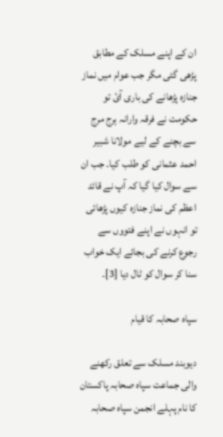ان کے اپنے مسلک کے مطابق پڑھی گئی مگر جب عوام میں نماز جنازہ پڑھانے کی باری آئ تو حکومت نے فرقہ وارانہ ہرج مرج سے بچنے کے لیے مولانا شبیر احمد عثمانی کو طلب کیا۔ جب ان سے سوال کیا گیا کہ آپ نے قائد اعظم کی نماز جنازہ کیوں پڑھائی تو انہوں نے اپنے فتووں سے رجوع کرنے کی بجائے ایک خواب سنا کر سوال کو ٹال دیا [3]۔

سپاہ صحابہ کا قیام

دیوبند مسلک سے تعلق رکھنے والی جماعت سپاہ صحابہ پاکستان کا نام پہلے انجمن سپاہ صحابہ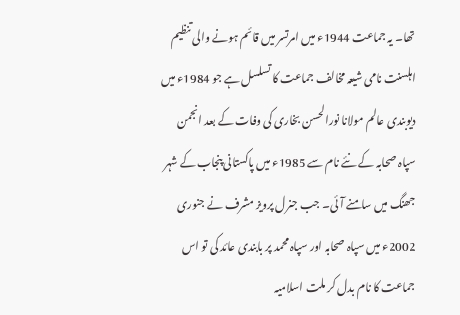تھا۔ یہ جماعت 1944ء میں امرتسر میں قائم ہونے والی تنظیم اہلسنت نامی شیعہ مخالف جماعت کا تسلسل ہے جو 1984ء میں دیوبندی عالم مولانا نورالحسن بخاری کی وفات کے بعد انجمن سپاہ صحابہ کے نئے نام سے 1985ء میں پاکستانی پنجاب کے شہر جھنگ میں سامنے آئی۔ جب جنرل پرویز مشرف نے جنوری 2002ء میں سپاہ صحابہ اور سپاہ محمد پر بابندی عائد کی تو اس جماعت کا نام بدل کر ملت اسلامیہ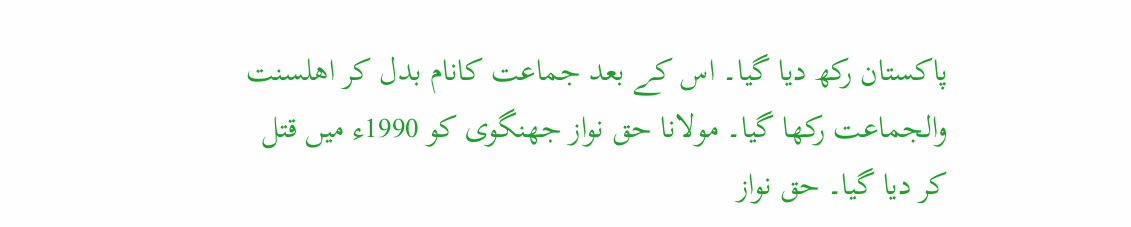پاکستان رکھ دیا گیا۔ اس کے بعد جماعت کانام بدل کر اھلسنت والجماعت رکھا گیا۔ مولانا حق نواز جھنگوی کو 1990ء میں قتل کر دیا گیا۔ حق نواز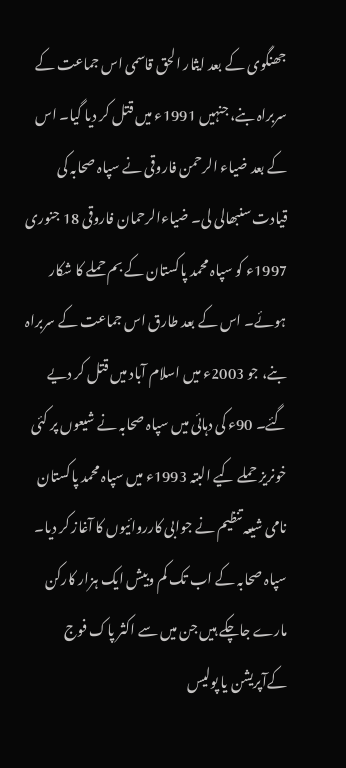جھنگوی کے بعد ایثار الحق قاسمی اس جماعت کے سربراہ بنے، جنہیں 1991ء میں قتل کر دیا گیا۔ اس کے بعد ضیاء الرحمن فاروقی نے سپاہ صحابہ کی قیادت سنبھالی لی۔ ضیاءالرحمان فاروقی 18 جنوری 1997ء کو سپاہ محمد پاکستان کے بم حملے کا شکار ہوئے۔ اس کے بعد طارق اس جماعت کے سربراہ بنے، جو 2003ء میں اسلام آباد میں قتل کر دیے گئے۔ 90ء کی دہائی میں سپاہ صحابہ نے شیعوں پر کئی خونریز حملے کیے البتہ 1993ء میں سپاہ محمد پاکستان نامی شیعہ تنظیم نے جوابی کارروائیوں کا آغاز کر دیا۔ سپاہ صحابہ کے اب تک کم وبیش ایک ہزار کارکن مارے جاچکے ہیں جن میں سے اکثر پاک فوج کےآپریشن یا پولیس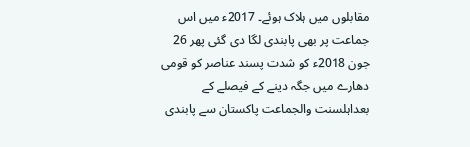مقابلوں میں ہلاک ہوئے۔ 2017ء میں اس جماعت پر بھی پابندی لگا دی گئی پھر 26 جون 2018ء کو شدت پسند عناصر کو قومی دھارے میں جگہ دینے کے فیصلے کے بعداہلسنت والجماعت پاکستان سے پابندی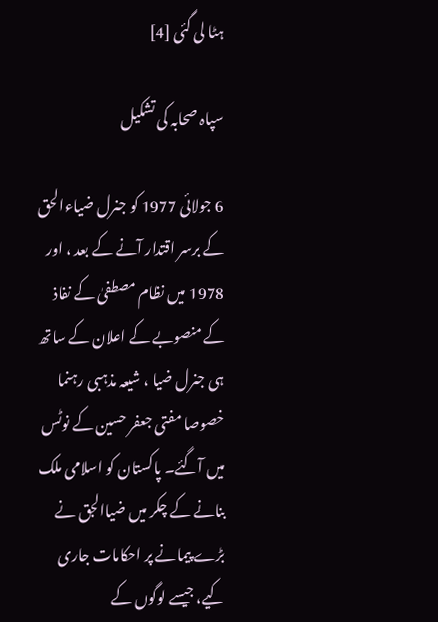ہٹا لی گئی [4]

سپاہ صحابہ کی تشکیل

6 جولائی 1977 کو جنرل ضیاءالحق کے برسر اقتدار آنے کے بعد ، اور 1978 میں نظام مصطفیٰ کے نفاذ کے منصوبے کے اعلان کے ساتھ ہی جنرل ضیا ، شیعہ مذہبی رہنما خصوصا مفتی جعفر حسین کے نوٹس میں آگئے۔ پاکستان کو اسلامی ملک بنانے کے چکر میں ضیاالجق نے بڑے پیمانے پر احکامات جاری کیے، جیسے لوگوں کے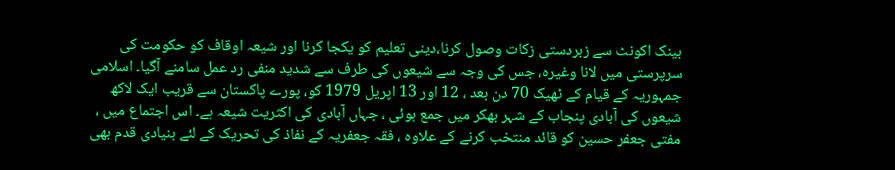بینک اکونٹ سے زبردستی زکات وصول کرنا،دینی تعلیم کو یکجا کرنا اور شیعہ اوقاف کو حکومت کی سرپرستی میں لانا وغیرہ، جس کی وجہ سے شیعوں کی طرف سے شدید منفی رد عمل سامنے آگیا۔ اسلامی جمہوریہ کے قیام کے ٹھیک 70 دن بعد ، 12 اور 13 اپریل 1979 کو، پورے پاکستان سے قریب ایک لاکھ شیعوں کی آبادی پنجاب کے شہر بھکر میں جمع ہوئی ، جہاں آبادی کی اکثریت شیعہ ہے۔ اس اجتماع میں ، مفتی جعفر حسین کو قائد منتخب کرنے کے علاوہ ، فقہ جعفریہ کے نفاذ کی تحریک کے لئے بنیادی قدم بھی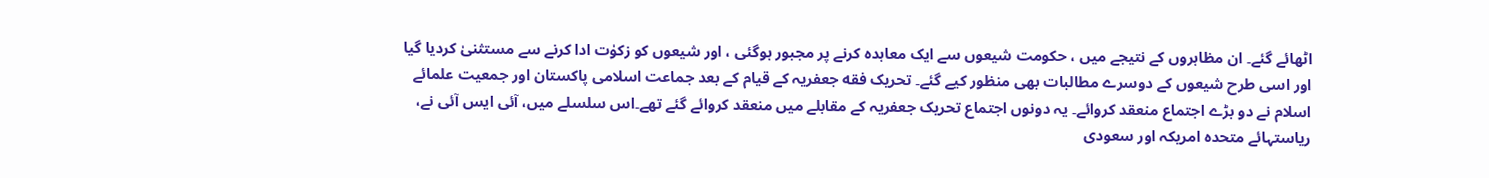اٹھائے گئے۔ ان مظاہروں کے نتیجے میں ، حکومت شیعوں سے ایک معاہدہ کرنے پر مجبور ہوگئی ، اور شیعوں کو زکوٰت ادا کرنے سے مستثنیٰ کردیا گیا اور اسی طرح شیعوں کے دوسرے مطالبات بھی منظور کیے گئے۔ تحریک فقه جعفریہ کے قیام کے بعد جماعت اسلامی پاکستان اور جمعیت علمائے اسلام نے دو بڑے اجتماع منعقد کروائے۔ یہ دونوں اجتماع تحریک جعفریہ کے مقابلے میں منعقد کروائے گئے تھے۔اس سلسلے میں، آئی ایس آئی نے، ریاستہائے متحدہ امریکہ اور سعودی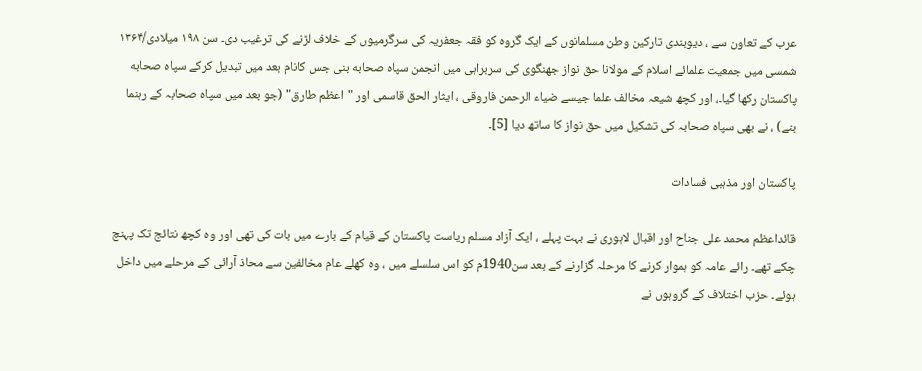عرب کے تعاون سے ، دیوبندی تارکین وطن مسلمانوں کے ایک گروہ کو فقہ جعفریہ کی سرگرمیوں کے خلاف لڑنے کی ترغیب دی۔ سن ۱۹۸ میلادی/۱۳۶۴ شمسی میں جمعیت علمائے اسلام کے مولانا حق نواز جھنگوی کی سربراہی میں انجمن سپاه صحابه بنی جس کانام بعد میں تبدیل کرکے سپاه صحابه پاکستان رکھا گیا۔، اور کچھ شیعہ مخالف علما جیسے ضیاء الرحمن فاروقی ، ایثار الحق قاسمی اور "اعظم طارق" (جو بعد میں سپاہ صحابہ کے رہنما بنے) ، نے بھی سپاہ صحابہ کی تشکیل میں حق نواز کا ساتھ دیا [5]۔

پاکستان اور مذہبی فسادات

قائداعظم محمد علی جناح اور اقبال لاہوری نے بہت پہلے ، ایک آزاد مسلم ریاست پاکستان کے قیام کے بارے میں بات کی تھی اور وہ کچھ نتائج تک پہنچ چکے تھے۔ رائے عامہ کو ہموار کرنے کا مرحلہ گزارنے کے بعد سن1940م کو اس سلسلے میں ، وہ کھلے عام مخالفین سے محاذ آرائی کے مرحلے میں داخل ہوئے۔ حزب اختلاف کے گروہوں نے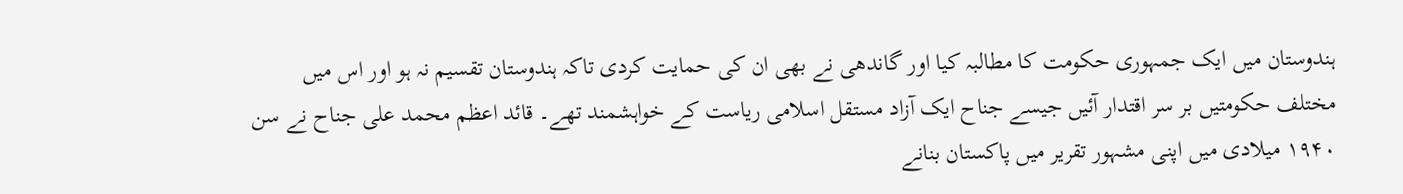ہندوستان میں ایک جمہوری حکومت کا مطالبہ کیا اور گاندھی نے بھی ان کی حمایت کردی تاکہ ہندوستان تقسیم نہ ہو اور اس میں مختلف حکومتیں بر سر اقتدار آئیں جیسے جناح ایک آزاد مستقل اسلامی ریاست کے خواہشمند تھے۔ قائد اعظم محمد علی جناح نے سن ۱۹۴۰ میلادی میں اپنی مشہور تقریر میں پاکستان بنانے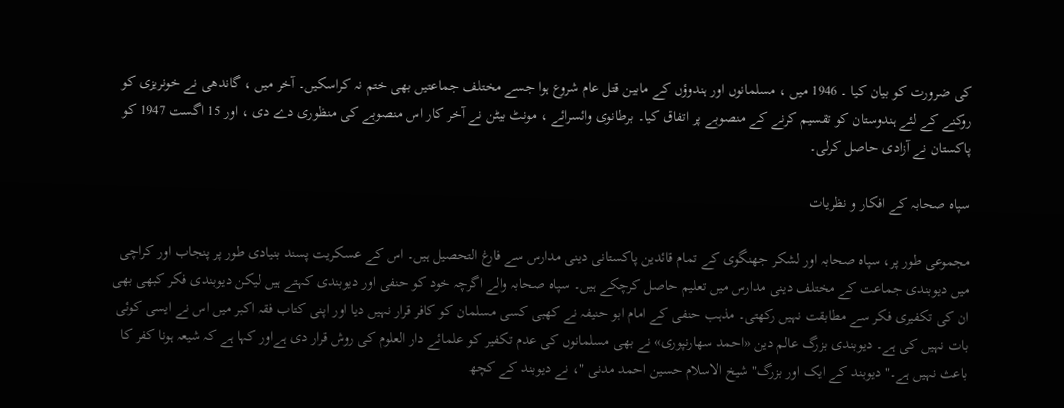کی ضرورت کو بیان کیا ۔ 1946 میں ، مسلمانوں اور ہندوؤں کے مابین قتل عام شروع ہوا جسے مختلف جماعتیں بھی ختم نہ کراسکیں۔ آخر میں ، گاندھی نے خونریزی کو روکنے کے لئے ہندوستان کو تقسیم کرنے کے منصوبے پر اتفاق کیا۔ برطانوی وائسرائے ، مونٹ بیٹن نے آخر کار اس منصوبے کی منظوری دے دی ، اور 15 اگست 1947 کو پاکستان نے آزادی حاصل کرلی۔

سپاہ صحابہ کے افکار و نظریات

مجموعی طور پر، سپاہ صحابہ اور لشکر جھنگوی کے تمام قائدین پاکستانی دینی مدارس سے فارغ التحصیل ہیں۔ اس کے عسکریت پسند بنیادی طور پر پنجاب اور کراچی میں دیوبندی جماعت کے مختلف دینی مدارس میں تعلیم حاصل کرچکے ہیں۔ سپاہ صحابہ والے اگرچہ خود کو حنفی اور دیوبندی کہتے ہیں لیکن دیوبندی فکر کبھی بھی ان کی تکفیری فکر سے مطابقت نہیں رکھتی۔ مذہب حنفی کے امام ابو حنیفہ نے کھبی کسی مسلمان کو کافر قرار نہیں دیا اور اپنی کتاب فقہ اکبر میں اس نے ایسی کوئی بات نہیں کی ہے۔ دیوبندی بزرگ عالم دین «احمد سهارنپورى» نے بھی مسلمانوں کی عدم تکفیر کو علمائے دار العلوم کی روش قرار دی ہےاور کہا ہے کہ شیعہ ہونا کفر کا باعث نہیں ہے۔"دیوبند کے ایک اور بزرگ" شیخ الاسلام حسین احمد مدنی "، نے دیوبند کے کچھ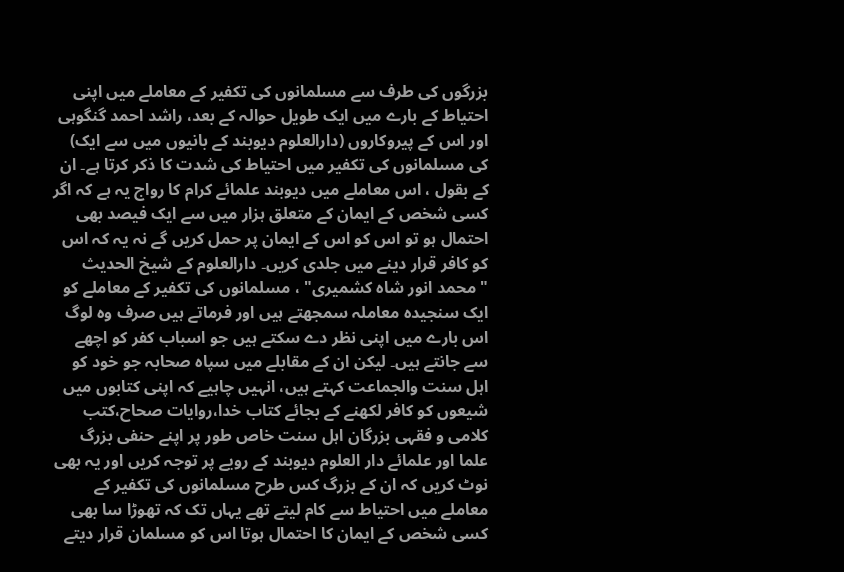بزرگوں کی طرف سے مسلمانوں کی تکفیر کے معاملے میں اپنی احتیاط کے بارے میں ایک طویل حوالہ کے بعد، راشد احمد گنگوہی اور اس کے پیروکاروں (دارالعلوم دیوبند کے بانیوں میں سے ایک) کی مسلمانوں کی تکفیر میں احتیاط کی شدت کا ذکر کرتا ہے۔ ان کے بقول ، اس معاملے میں دیوبند علمائے کرام کا رواج یہ ہے کہ اگر کسی شخص کے ایمان کے متعلق ہزار میں سے ایک فیصد بھی احتمال ہو تو اس کو اس کے ایمان پر حمل کریں گے نہ یہ کہ اس کو کافر قرار دینے میں جلدی کریں۔ دارالعلوم کے شیخ الحدیث "محمد انور شاہ کشمیری" ، مسلمانوں کی تکفیر کے معاملے کو ایک سنجیدہ معاملہ سمجھتے ہیں اور فرماتے ہیں صرف وہ لوگ اس بارے میں اپنی نظر دے سکتے ہیں جو اسباب کفر کو اچھے سے جانتے ہیں۔ لیکن ان کے مقابلے میں سپاہ صحابہ جو خود کو اہل سنت والجماعت کہتے ہیں، انہیں چاہیے کہ اپنی کتابوں میں شیعوں کو کافر لکھنے کے بجائے کتاب خدا،روایات صحاح،کتب کلامی و فقہی بزرگان اہل سنت خاص طور پر اپنے حنفی بزرگ علما اور علمائے دار العلوم دیوبند کے رویے پر توجہ کریں اور یہ بھی نوٹ کریں کہ ان کے بزرگ کس طرح مسلمانوں کی تکفیر کے معاملے میں احتیاط سے کام لیتے تھے یہاں تک کہ تھوڑا سا بھی کسی شخص کے ایمان کا احتمال ہوتا اس کو مسلمان قرار دیتے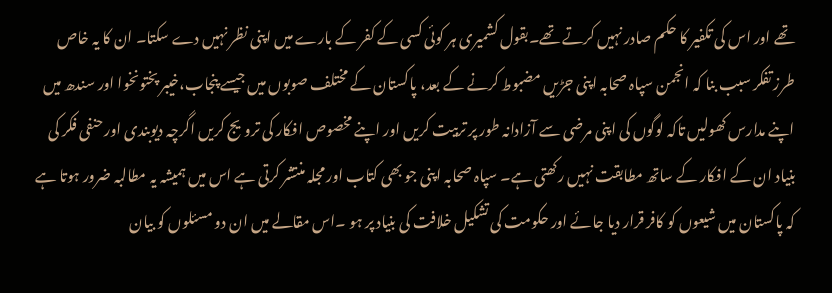تھے اور اس کی تکفیر کا حکم صادر نہیں کرتے تھے۔بقول کشمیری ہر کوئی کسی کے کفر کے بارے میں اپنی نظر نہیں دے سکتا۔ ان کا یہ خاص طرز تفکر سبب بنا کہ انجمن سپاہ صحابہ اپنی جڑیں مضبوط کرنے کے بعد، پاکستان کے مختلف صوبوں میں جیسے پنجاب،خیبر پختونخوا اور سندھ میں اپنے مدارس کھولیں تاکہ لوگوں کی اپنی مرضی سے آزادانہ طور پر تربیت کریں اور اپنے مخصوص افکار کی ترویج کریں اگرچہ دیوبندی اور حنفی فکر کی بنیاد ان کے افکار کے ساتھ مطابقت نہیں رکھتی ہے۔ سپاہ صحابہ اپنی جو بھی کتاب اور مجلہ منتشر کرتی ہے اس میں ہمیشہ یہ مطالبہ ضرور ہوتا ہے کہ پاکستان میں شیعوں کو کافر قرار دیا جائے اور حکومت کی تشکیل خلافت کی بنیاد پر ہو ۔اس مقالے میں ان دو مسئلوں کو بیان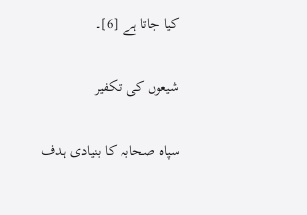کیا جاتا ہے [6]۔

شیعوں کی تکفیر

سپاہ صحابہ کا بنیادی ہدف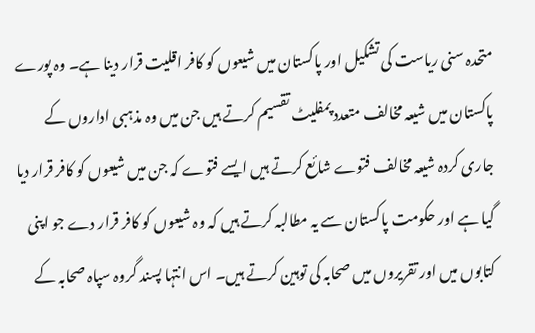متحدہ سنی ریاست کی تشکیل اور پاکستان میں شیعوں کو کافر اقلیت قرار دینا ہے۔ وہ پورے پاکستان میں شیعہ مخالف متعدد پمفلیٹ تقسیم کرتے ہیں جن میں وہ مذہبی اداروں کے جاری کردہ شیعہ مخالف فتوے شائع کرتے ہیں ایسے فتوے کہ جن میں شیعوں کو کافر قرار دیا گیا ہے اور حکومت پاکستان سے یہ مطالبہ کرتے ہیں کہ وہ شیعوں کو کافر قرار دے جو اپنی کتابوں میں اور تقریروں میں صحابہ کی توہین کرتے ہیں۔ اس انتہا پسند گروہ سپاہ صحابہ کے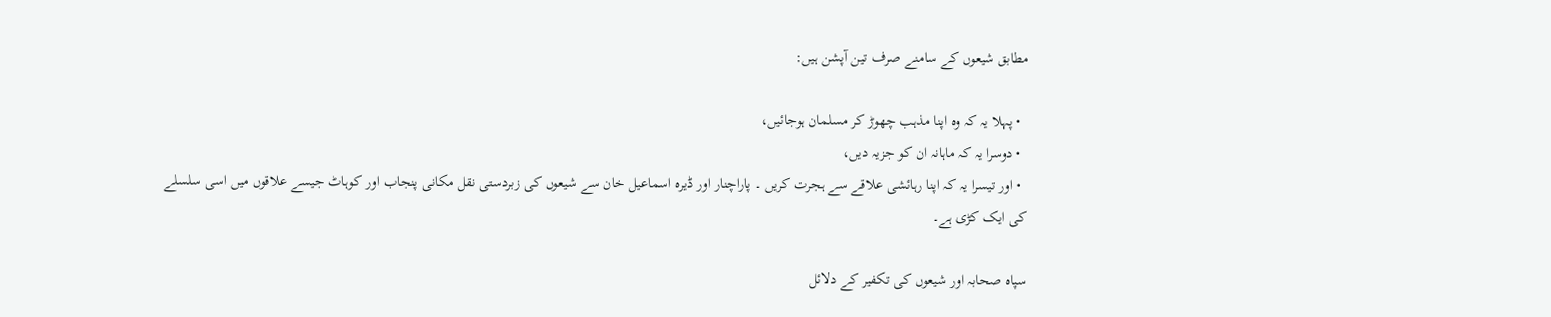مطابق شیعوں کے سامنے صرف تین آپشن ہیں:

  • پہلا یہ کہ وہ اپنا مذہب چھوڑ کر مسلمان ہوجائیں،
  • دوسرا یہ کہ ماہانہ ان کو جزیہ دیں،
  • اور تیسرا یہ کہ اپنا رہائشی علاقے سے ہجرت کریں ۔ پاراچنار اور ڈیرہ اسماعیل خان سے شیعوں کی زبردستی نقل مکانی پنجاب اور کوہاٹ جیسے علاقوں میں اسی سلسلے کی ایک کڑی ہے۔

سپاہ صحابہ اور شیعوں کی تکفیر کے دلائل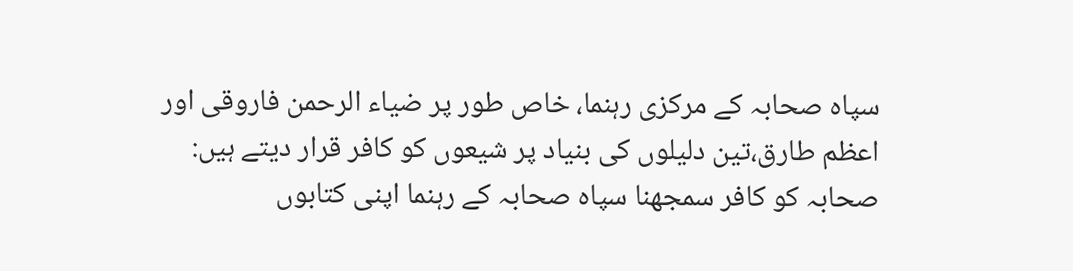سپاہ صحابہ کے مرکزی رہنما، خاص طور پر ضیاء الرحمن فاروقی اور اعظم طارق،تین دلیلوں کی بنیاد پر شیعوں کو کافر قرار دیتے ہیں: صحابہ کو کافر سمجھنا سپاہ صحابہ کے رہنما اپنی کتابوں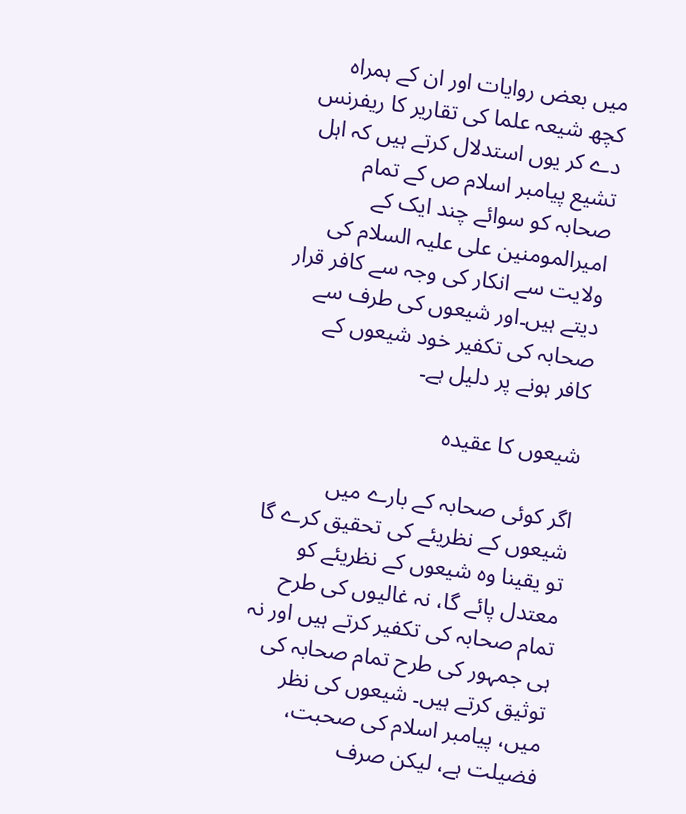میں بعض روایات اور ان کے ہمراہ کچھ شیعہ علما کی تقاریر کا ریفرنس دے کر یوں استدلال کرتے ہیں کہ اہل تشیع پیامبر اسلام ص کے تمام صحابہ کو سوائے چند ایک کے امیرالمومنین علی علیہ السلام کی ولایت سے انکار کی وجہ سے کافر قرار دیتے ہیں۔اور شیعوں کی طرف سے صحابہ کی تکفیر خود شیعوں کے کافر ہونے پر دلیل ہے۔

شیعوں کا عقیدہ

اگر کوئی صحابہ کے بارے میں شیعوں کے نظریئے کی تحقیق کرے گا تو یقینا وہ شیعوں کے نظریئے کو معتدل پائے گا، نہ غالیوں کی طرح تمام صحابہ کی تکفیر کرتے ہیں اور نہ ہی جمہور کی طرح تمام صحابہ کی توثیق کرتے ہیں۔ شیعوں کی نظر میں، پیامبر اسلام کی صحبت، فضیلت ہے، لیکن صرف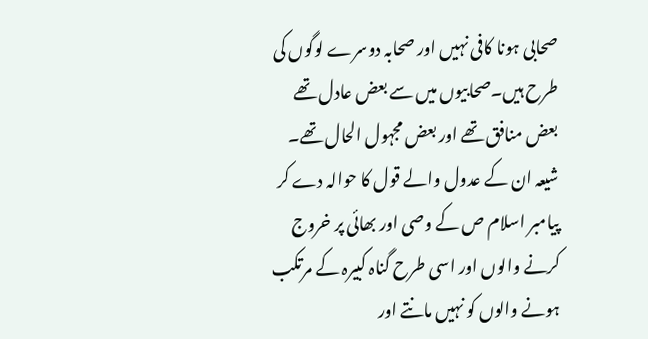صحابی ہونا کافی نہیں اور صحابہ دوسرے لوگوں کی طرح ہیں۔صحابیوں میں سے بعض عادل تھے بعض منافق تھے اور بعض مجہول الحال تھے۔ شیعہ ان کے عدول والے قول کا حوالہ دے کر پیامبر اسلام ص کے وصی اور بھائی پر خروج کرنے والوں اور اسی طرح گناہ کبیرہ کے مرتکب ہونے والوں کو نہیں مانتے اور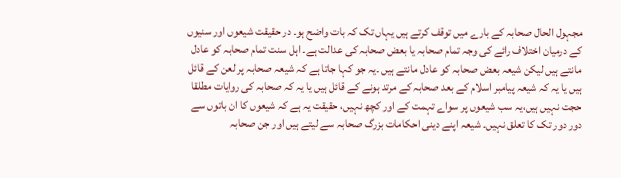مجہول الحال صحابہ کے بارے میں توقف کرتے ہیں یہاں تک کہ بات واضح ہو۔ در حقیقت شیعوں اور سنیوں کے درمیان اختلاف رائے کی وجہ تمام صحابہ یا بعض صحابہ کی عدالت ہے۔ اہل سنت تمام صحابہ کو عادل مانتے ہیں لیکن شیعہ بعض صحابہ کو عادل مانتے ہیں ۔یہ جو کہا جاتا ہے کہ شیعہ صحابہ پر لعن کے قائل ہیں یا یہ کہ شیعہ پیامبر اسلام کے بعد صحابہ کے مرتد ہونے کے قائل ہیں یا یہ کہ صحابہ کی روایات مطلقا حجت نہیں ہیں،یہ سب شیعوں پر سواے تہمت کے اور کچھ نہیں، حقیقت یہ ہے کہ شیعوں کا ان باتوں سے دور دور تک کا تعلق نہیں۔ شیعہ اپنے دینی احکامات بزرگ صحابہ سے لیتے ہیں اور جن صحابہ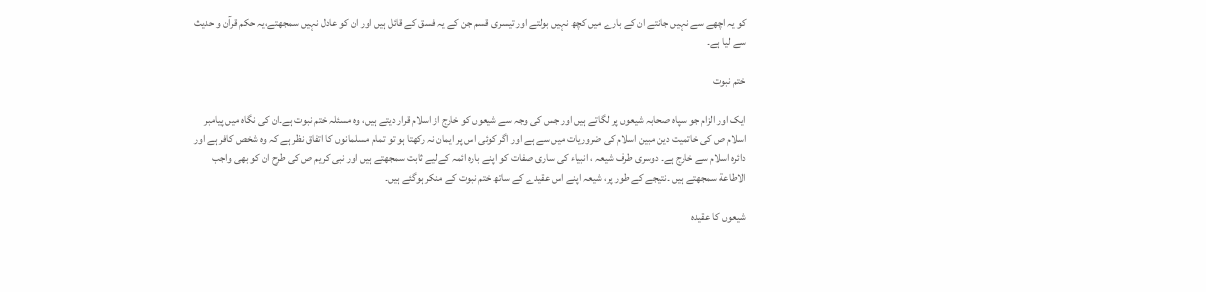کو یہ اچھے سے نہیں جانتے ان کے بارے میں کچھ نہیں بولتے اور تیسری قسم جن کے یہ فسق کے قائل ہیں اور ان کو عادل نہیں سمجھتے،یہ حکم قرآن و حدیث سے لیا ہے۔

ختم نبوت

ایک اور الزام جو سپاہ صحابہ شیعوں پر لگاتے ہیں اور جس کی وجہ سے شیعوں کو خارج از اسلام قرار دیتے ہیں، وہ مسئلہ ختم نبوت ہے۔ان کی نگاہ میں پیامبر اسلام ص کی خاتمیت دین مبین اسلام کی ضروریات میں سے ہے اور اگر کوئی اس پر ایمان نہ رکھتا ہو تو تمام مسلمانوں کا اتفاق نظر ہے کہ وہ شخص کافر ہے اور دائرہ اسلام سے خارج ہے۔ دوسری طرف شیعہ ، انبیاء کی ساری صفات کو اپنے بارہ ائمہ کےلیے ثابت سمجھتے ہیں اور نبی کریم ص کی طرح ان کو بھی واجب الاطاعة سمجھتے ہیں ۔نتیجے کے طور پر، شیعہ اپنے اس عقیدے کے ساتھ ختم نبوت کے منکر ہوگئے ہیں۔

شیعوں کا عقیدہ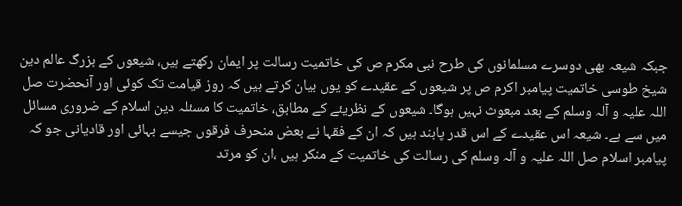جبکہ شیعہ بھی دوسرے مسلمانوں کی طرح نبی مکرم ص کی خاتمیت رسالت پر ایمان رکھتے ہیں، شیعوں کے بزرگ عالم دین شیخ طوسی خاتمیت پیامبر اکرم ص پر شیعوں کے عقیدے کو یوں بیان کرتے ہیں کہ روز قیامت تک کوئی اور آنحضرت صل اللہ علیہ و آلہ وسلم کے بعد مبعوث نہیں ہوگا۔ شیعوں کے نظریئے کے مطابق، خاتمیت کا مسئلہ دین اسلام کے ضروری مسائل میں سے ہے۔ شیعہ اس عقیدے کے اس قدر پابند ہیں کہ ان کے فقہا نے بعض منحرف فرقوں جیسے بہائی اور قادیانی جو کہ پیامبر اسلام صل اللہ علیہ و آلہ وسلم کی رسالت کی خاتمیت کے منکر ہیں ،ان کو مرتد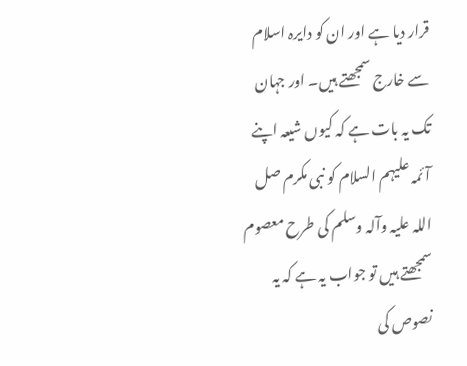قرار دیا ہے اور ان کو دایرہ اسلام سے خارج سمجھتے ہیں۔ اور جہان تک یہ بات ہے کہ کیوں شیعہ اپنے آئمہ علیہم السلام کو نبی مکرم صل اللہ علیہ وآلہ وسلم کی طرح معصوم سمجھتے ہیں تو جواب یہ ہے کہ یہ نصوص کی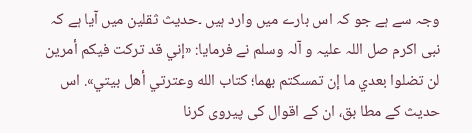وجہ سے ہے جو کہ اس بارے میں وارد ہیں ۔حدیث ثقلین میں آیا ہے کہ نبی اکرم صل اللہ علیہ و آلہ وسلم نے فرمایا: «إني قد تركت فيكم أمرين لن تضلوا بعدي ما إن تمسكتم بهما؛ كتاب الله وعترتي أهل بيتي». اس حدیث کے مطا بق، ان کے اقوال کی پیروی کرنا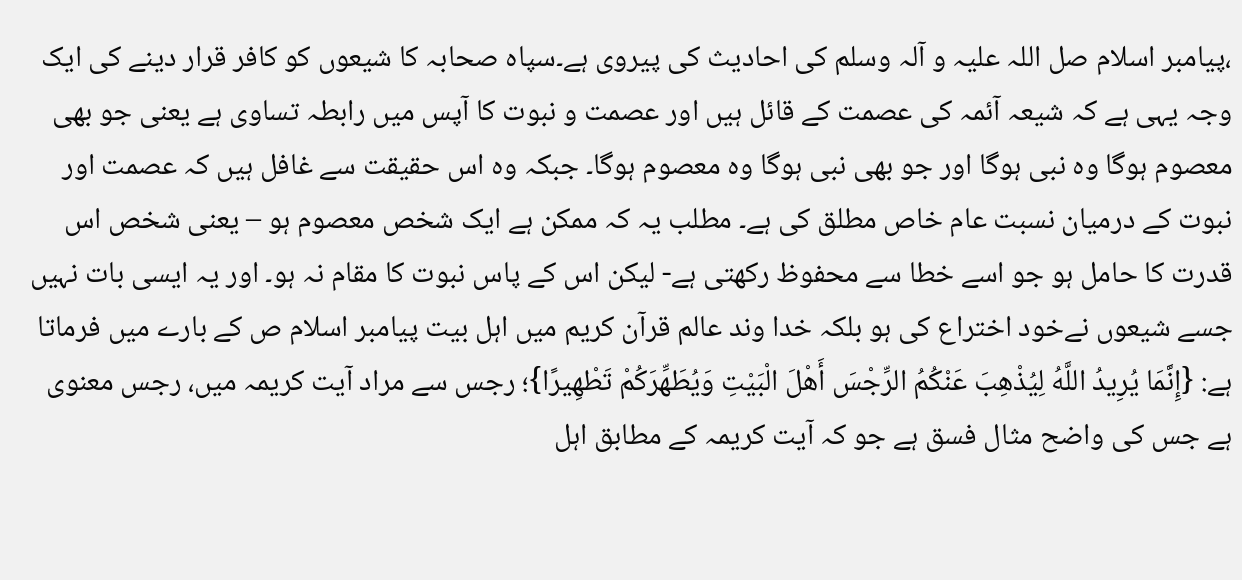،پیامبر اسلام صل اللہ علیہ و آلہ وسلم کی احادیث کی پیروی ہے۔سپاہ صحابہ کا شیعوں کو کافر قرار دینے کی ایک وجہ یہی ہے کہ شیعہ آئمہ کی عصمت کے قائل ہیں اور عصمت و نبوت کا آپس میں رابطہ تساوی ہے یعنی جو بھی معصوم ہوگا وہ نبی ہوگا اور جو بھی نبی ہوگا وہ معصوم ہوگا۔ جبکہ وہ اس حقیقت سے غافل ہیں کہ عصمت اور نبوت کے درمیان نسبت عام خاص مطلق کی ہے۔ مطلب یہ کہ ممکن ہے ایک شخص معصوم ہو – یعنی شخص اس قدرت کا حامل ہو جو اسے خطا سے محفوظ رکھتی ہے- لیکن اس کے پاس نبوت کا مقام نہ ہو۔ اور یہ ایسی بات نہیں جسے شیعوں نےخود اختراع کی ہو بلکہ خدا وند عالم قرآن کریم میں اہل بیت پیامبر اسلام ص کے بارے میں فرماتا ہے: {إِنَّمَا يُرِيدُ اللَّهُ لِيُذْهِبَ عَنْكُمُ الرِّجْسَ أَهْلَ الْبَيْتِ وَيُطَهِّرَكُمْ تَطْهِيرًا}؛ رجس سے مراد آیت کریمہ میں، رجس معنوی ہے جس کی واضح مثال فسق ہے جو کہ آیت کریمہ کے مطابق اہل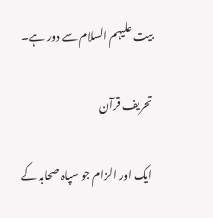بیت علیہم السلام سے دور ہے۔

تحريف قرآن

ایک اور الزام جو سپاہ صحابہ کے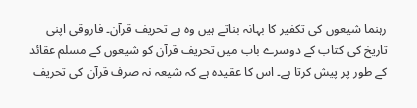رہنما شیعوں کی تکفیر کا بہانہ بناتے ہیں وہ ہے تحریف قرآن۔ فاروقی اپنی تاریخ کی کتاب کے دوسرے باب میں تحریف قرآن کو شیعوں کے مسلم عقائد کے طور پر پیش کرتا ہے۔ اس کا عقیدہ ہے کہ شیعہ نہ صرف قرآن کی تحریف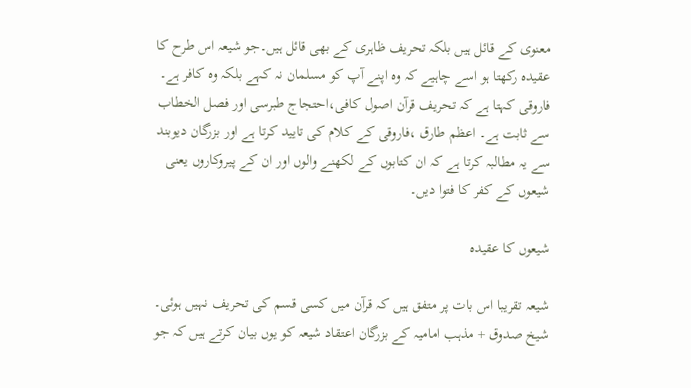معنوی کے قائل ہیں بلکہ تحریف ظاہری کے بھی قائل ہیں۔جو شیعہ اس طرح کا عقیدہ رکھتا ہو اسے چاہیے کہ وہ اپنے آپ کو مسلمان نہ کہے بلکہ وہ کافر ہے۔ فاروقی کہتا ہے کہ تحریف قرآن اصول کافی،احتجاج طبرسی اور فصل الخطاب سے ثابت ہے۔ اعظم طارق ،فاروقی کے کلام کی تایید کرتا ہے اور بزرگان دیوبند سے یہ مطالبہ کرتا ہے کہ ان کتابوں کے لکھنے والوں اور ان کے پیروکاروں یعنی شیعوں کے کفر کا فتوا دیں۔

شیعوں کا عقیدہ

شیعہ تقریبا اس بات پر متفق ہیں کہ قرآن میں کسی قسم کی تحریف نہیں ہوئی۔ شیخ صدوق + مذہب امامیہ کے بزرگان اعتقاد شیعہ کو یوں بیان کرتے ہیں کہ جو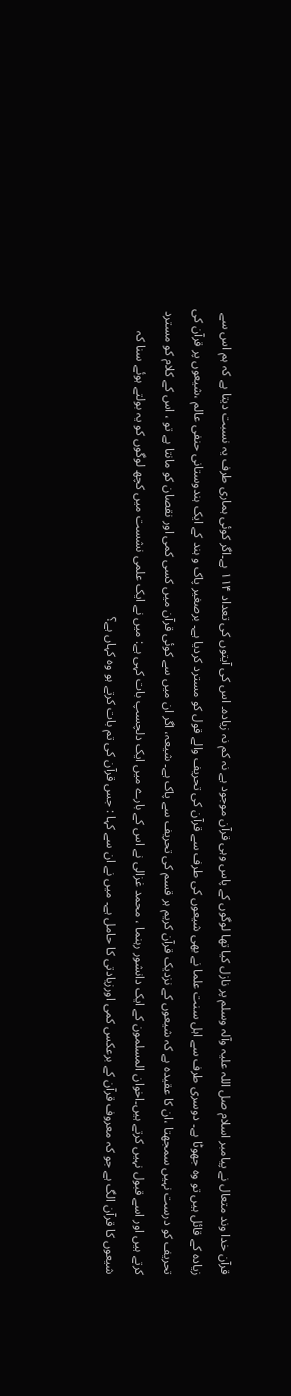قرآن خدا وند متعال نے پیامبر اسلام صل اللہ علیہ وآلہ وسلم پر نازل کیا تھا لوگوں کے پاس وہی قرآن موجود ہے نہ کم نہ زیادہ۔ اس کی آیتوں کی تعداد ۱۱۴ ہے۔اگر کوئی ہماری طرف یہ نسبت دیتا ہے کہ ہم اس سے زیادہ کے قائل ہیں تو وہ جھوٹا ہے۔ دوسری طرف سے اہل سنت علما نے بھی شیعوں کی طرف سے قرآن کی تحریف والے قول کو مسترد کردیا ہے۔ برصغیر پاک و ہند کے ایک ہندوستانی حنفی عالم ،شیعوں پر قرآن کی تحریف کو درست نہیں سمجھتا ،ان کا عقیدہ ہے کہ شیعوں کے نزدیک قرآن کریم ہر قسم کی تحریف سے پاک ہے۔ شیعہ، اگر ان میں سے کوئی قرآن میں کسی کمی اور نقصان کو مانتا ہے تو ، اس کے کلام کو مسترد کرتے ہیں اور اسے قبول نہیں کرتے ہیں۔اخوان المسلمون کے ایک دانشور رہنما ، محمد غزالی نے اس کے بارے میں ایک دلچسپ بات کہی ہے: میں نے ایک علمی نشست میں کچھ لوگوں کو یہ بولتے ہوئے سنا کہ شیعوں کا قرآن الگ ہے جو کہ معروف قرآن کے برعکس کمی اورزیادتی کا حامل ہے۔ میں نے ان سے کہا : جس قرآن کی تم بات کرتے ہو وہ کہاں ہے؟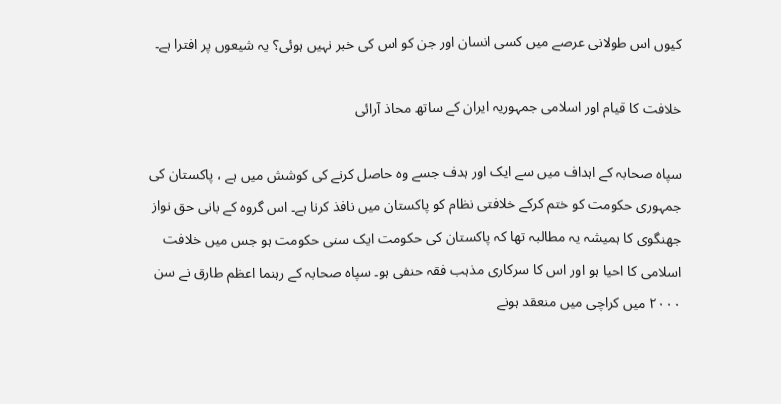کیوں اس طولانی عرصے میں کسی انسان اور جن کو اس کی خبر نہیں ہوئی؟ یہ شیعوں پر افترا ہے۔

خلافت کا قیام اور اسلامی جمہوریہ ایران کے ساتھ محاذ آرائی

سپاہ صحابہ کے اہداف میں سے ایک اور ہدف جسے وہ حاصل کرنے کی کوشش میں ہے ، پاکستان کی جمہوری حکومت کو ختم کرکے خلافتی نظام کو پاکستان میں نافذ کرنا ہے۔ اس گروہ کے بانی حق نواز جھنگوی کا ہمیشہ یہ مطالبہ تھا کہ پاکستان کی حکومت ایک سنی حکومت ہو جس میں خلافت اسلامی کا احیا ہو اور اس کا سرکاری مذہب فقہ حنفی ہو۔ سپاہ صحابہ کے رہنما اعظم طارق نے سن ۲۰۰۰ میں کراچی میں منعقد ہونے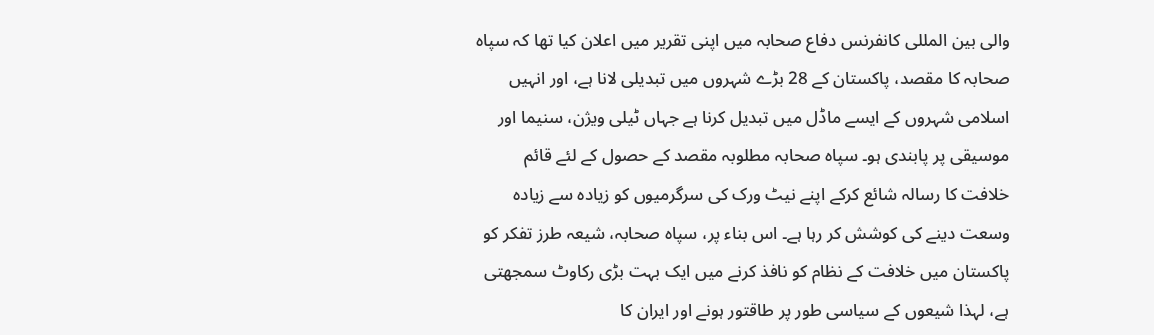والی بین المللی کانفرنس دفاع صحابہ میں اپنی تقریر میں اعلان کیا تھا کہ سپاہ صحابہ کا مقصد، پاکستان کے 28 بڑے شہروں میں تبدیلی لانا ہے، اور انہیں اسلامی شہروں کے ایسے ماڈل میں تبدیل کرنا ہے جہاں ٹیلی ویژن، سنیما اور موسیقی پر پابندی ہو۔ سپاہ صحابہ مطلوبہ مقصد کے حصول کے لئے قائم خلافت کا رسالہ شائع کرکے اپنے نیٹ ورک کی سرگرمیوں کو زیادہ سے زیادہ وسعت دینے کی کوشش کر رہا ہے۔ اس بناء پر، سپاہ صحابہ، شیعہ طرز تفکر کو پاکستان میں خلافت کے نظام کو نافذ کرنے میں ایک بہت بڑی رکاوٹ سمجھتی ہے، لہذا شیعوں کے سیاسی طور پر طاقتور ہونے اور ایران کا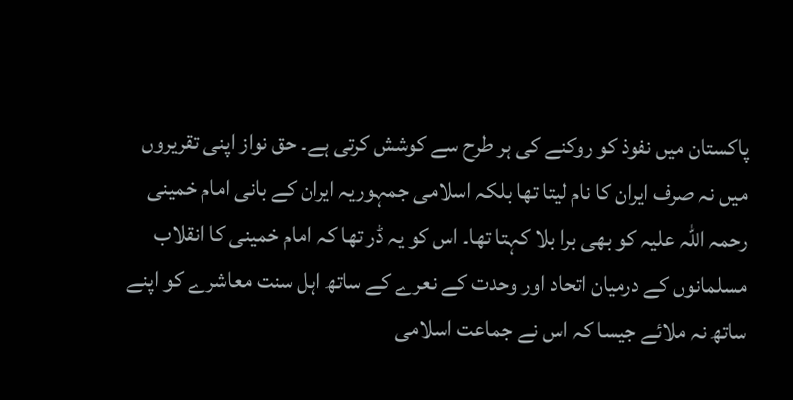پاکستان میں نفوذ کو روکنے کی ہر طرح سے کوشش کرتی ہے۔ حق نواز اپنی تقریروں میں نہ صرف ایران کا نام لیتا تھا بلکہ اسلامی جمہوریہ ایران کے بانی امام خمینی رحمہ اللہ علیہ کو بھی برا بلا کہتا تھا۔ اس کو یہ ڈر تھا کہ امام خمینی کا انقلاب مسلمانوں کے درمیان اتحاد اور وحدت کے نعرے کے ساتھ اہل سنت معاشرے کو اپنے ساتھ نہ ملائے جیسا کہ اس نے جماعت اسلامی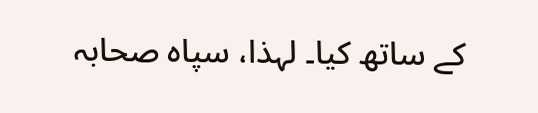کے ساتھ کیا۔ لہذا، سپاہ صحابہ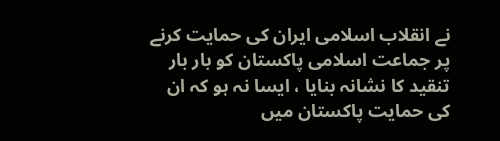نے انقلاب اسلامی ایران کی حمایت کرنے پر جماعت اسلامی پاکستان کو بار بار تنقید کا نشانہ بنایا ، ایسا نہ ہو کہ ان کی حمایت پاکستان میں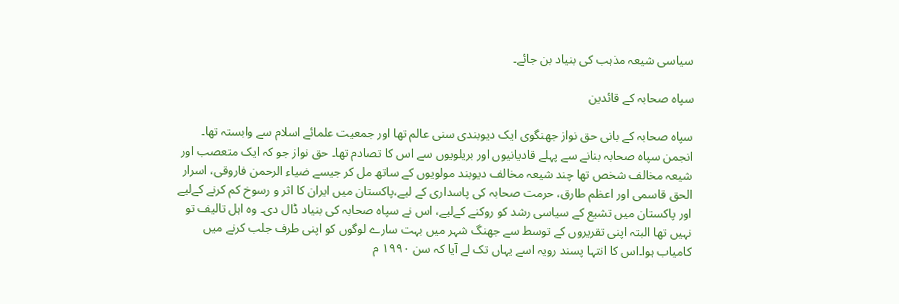سیاسی شیعہ مذہب کی بنیاد بن جائے۔

سپاہ صحابہ کے قائدین

سپاہ صحابہ کے بانی حق نواز جھنگوی ایک دیوبندی سنی عالم تھا اور جمعیت علمائے اسلام سے وابستہ تھا۔ انجمن سپاہ صحابہ بنانے سے پہلے قادیانیوں اور بریلویوں سے اس کا تصادم تھا۔ حق نواز جو کہ ایک متعصب اور شیعہ مخالف شخص تھا چند شیعہ مخالف دیوبند مولویوں کے ساتھ مل کر جیسے ضیاء الرحمن فاروقی، اسرار الحق قاسمی اور اعظم طارق، حرمت صحابہ کی پاسداری کے لیے،پاکستان میں ایران کا اثر و رسوخ کم کرنے کےلیے اور پاکستان میں تشیع کے سیاسی رشد کو روکنے کےلیے، اس نے سپاہ صحابہ کی بنیاد ڈال دی۔ وہ اہل تالیف تو نہیں تھا البتہ اپنی تقریروں کے توسط سے جھنگ شہر میں بہت سارے لوگوں کو اپنی طرف جلب کرنے میں کامیاب ہوا۔اس کا انتہا پسند رویہ اسے یہاں تک لے آیا کہ سن ۱۹۹۰ م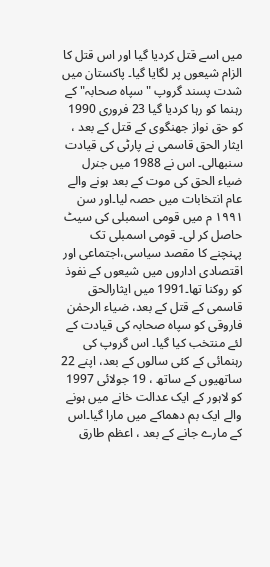میں اسے قتل کردیا گیا اور اس قتل کا الزام شیعوں پر لگایا گیا۔ پاکستان میں شدت پسند گروپ "سپاہ صحابہ" کے رہنما کو رہا کردیا گیا 23 فروری 1990 کو حق نواز جھنگوی کے قتل کے بعد ، ایثار الحق قاسمی نے پارٹی کی قیادت سنبھالی۔ اس نے 1988 میں جنرل ضیاء الحق کی موت کے بعد ہونے والے عام انتخابات میں حصہ لیا۔اور سن ۱۹۹۱ م میں قومی اسمبلی کی سیٹ حاصل کر لی۔ قومی اسمبلی تک پہنچنے کا مقصد سیاسی،اجتماعی اور اقتصادی اداروں میں شیعوں کے نفوذ کو روکنا تھا۔1991 میں ایثارالحق قاسمی کے قتل کے بعد، ضیاء الرحمٰن فاروقی کو سپاہ صحابہ کی قیادت کے لئے منتخب کیا گیا۔ اس گروپ کی رہنمائی کے کئی سالوں کے بعد، اپنے 22 ساتھیوں کے ساتھ ، 19 جولائی 1997 کو لاہور کے ایک عدالت خانے میں ہونے والے ایک بم دھماکے میں مارا گیا۔اس کے مارے جانے کے بعد ، اعظم طارق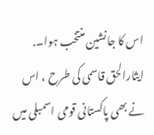اس کا جانشین منتخب ہوا۔. ایثارالحق قاسمی کی طرح ، اس نے بھی پاکستانی قومی اسمبلی میں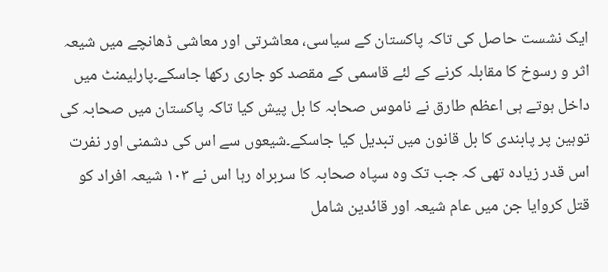ایک نشست حاصل کی تاکہ پاکستان کے سیاسی، معاشرتی اور معاشی ڈھانچے میں شیعہ اثر و رسوخ کا مقابلہ کرنے کے لئے قاسمی کے مقصد کو جاری رکھا جاسکے۔پارلیمنٹ میں داخل ہوتے ہی اعظم طارق نے ناموس صحابہ کا بل پیش کیا تاکہ پاکستان میں صحابہ کی توہین پر پابندی کا بل قانون میں تبدیل کیا جاسکے۔شیعوں سے اس کی دشمنی اور نفرت اس قدر زیادہ تھی کہ جب تک وہ سپاہ صحابہ کا سربراہ رہا اس نے ۱۰۳ شیعہ افراد کو قتل کروایا جن میں عام شیعہ اور قائدین شامل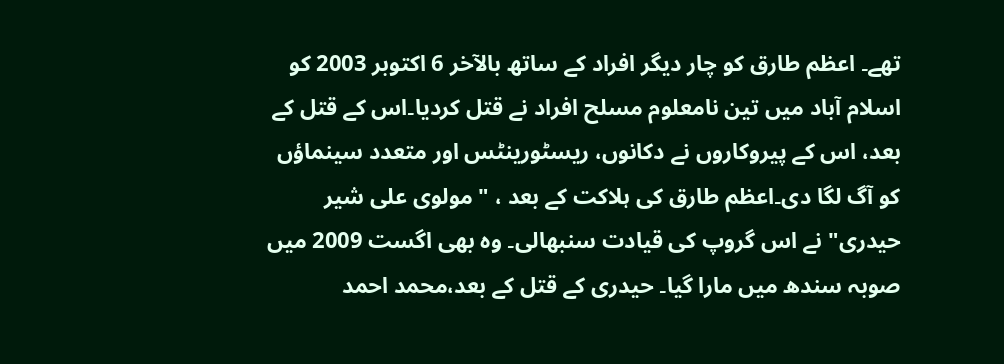تھے۔ اعظم طارق کو چار دیگر افراد کے ساتھ بالآخر 6 اکتوبر 2003 کو اسلام آباد میں تین نامعلوم مسلح افراد نے قتل کردیا۔اس کے قتل کے بعد، اس کے پیروکاروں نے دکانوں، ریسٹورینٹس اور متعدد سینماؤں کو آگ لگا دی۔اعظم طارق کی ہلاکت کے بعد ، "مولوی علی شیر حیدری" نے اس گروپ کی قیادت سنبھالی۔ وہ بھی اگست 2009 میں صوبہ سندھ میں مارا گیا۔ حیدری کے قتل کے بعد،محمد احمد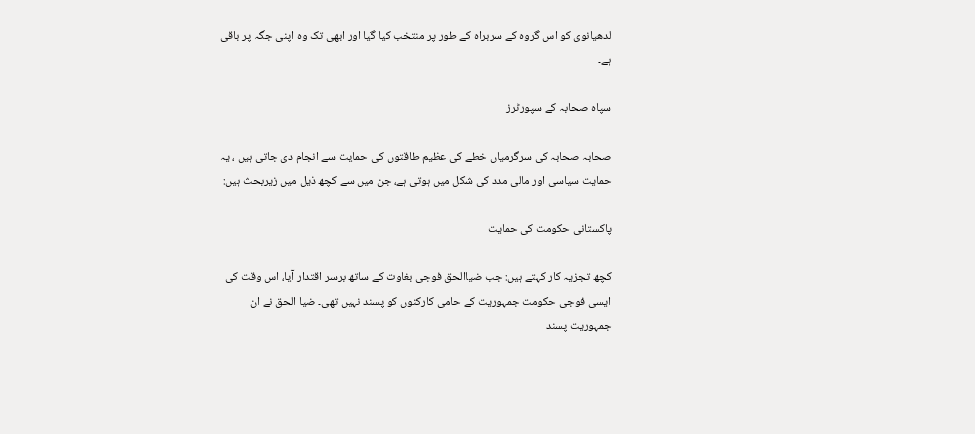لدھیانوی کو اس گروہ کے سربراہ کے طور پر منتخب کیا گیا اور ابھی تک وہ اپنی جگہ پر باقی ہے۔

سپاہ صحابہ کے سپورٹرز

صحابہ صحابہ کی سرگرمیاں خطے کی عظیم طاقتوں کی حمایت سے انجام دی جاتی ہیں ، یہ حمایت سیاسی اور مالی مدد کی شکل میں ہوتی ہے، جن میں سے کچھ ذیل میں زیربحث ہیں:

پاکستانی حکومت کی حمایت

کچھ تجزیہ کار کہتے ہیں: جب ضیاالحق فوجی بغاوت کے ساتھ برسر اقتدار آیا، اس وقت کی ایسی فوجی حکومت جمہوریت کے حامی کارکنوں کو پسند نہیں تھی۔ ضیا الحق نے ان جمہوریت پسند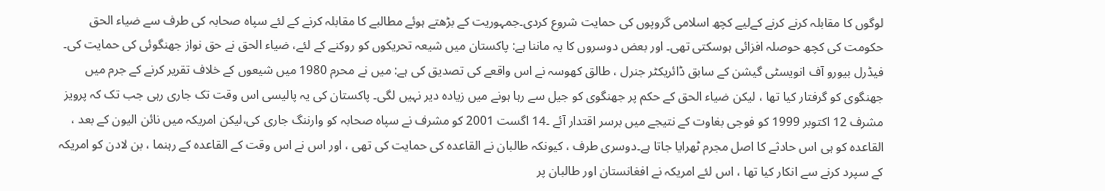لوگوں کا مقابلہ کرنے کرنے کےلیے کچھ اسلامی گروپوں کی حمایت شروع کردی۔جمہوریت کے بڑھتے ہوئے مطالبے کا مقابلہ کرنے کے لئے سپاہ صحابہ کی طرف سے ضیاء الحق حکومت کی کچھ حوصلہ افزائی ہوسکتی تھی۔ اور بعض دوسروں کا یہ ماننا ہے: پاکستان میں شیعہ تحریکوں کو روکنے کے لئے، ضیاء الحق نے حق نواز جھنگوئی کی حمایت کی۔ فیڈرل بیورو آف انویسٹی گیشن کے سابق ڈائریکٹر جنرل ، طالق کھوسہ نے اس واقعے کی تصدیق کی ہے: میں نے محرم 1980 میں شیعوں کے خلاف تقریر کرنے کے جرم میں جھنگوی کو گرفتار کیا تھا ، لیکن ضیاء الحق کے حکم پر جھنگوی کو جیل سے رہا ہونے میں زیادہ دیر نہیں لگی۔ پاکستان کی یہ پالیسی اس وقت تک جاری رہی جب تک کہ پرویز مشرف 12 اکتوبر 1999 کو فوجی بغاوت کے نتیجے میں برسر اقتدار آئے ۔14 اگست 2001 کو مشرف نے سپاہ صحابہ کو وارننگ جاری کی،لیکن امریکہ میں نائن الیون کے بعد ، القاعدہ کو ہی اس حادثے کا اصل مجرم ٹھرایا جاتا ہے۔دوسری طرف ، کیونکہ طالبان نے القاعدہ کی حمایت کی تھی ، اور اس نے اس وقت کے القاعدہ کے رہنما ، بن لادن کو امریکہ کے سپرد کرنے سے انکار کیا تھا ، اس لئے امریکہ نے افغانستان اور طالبان پر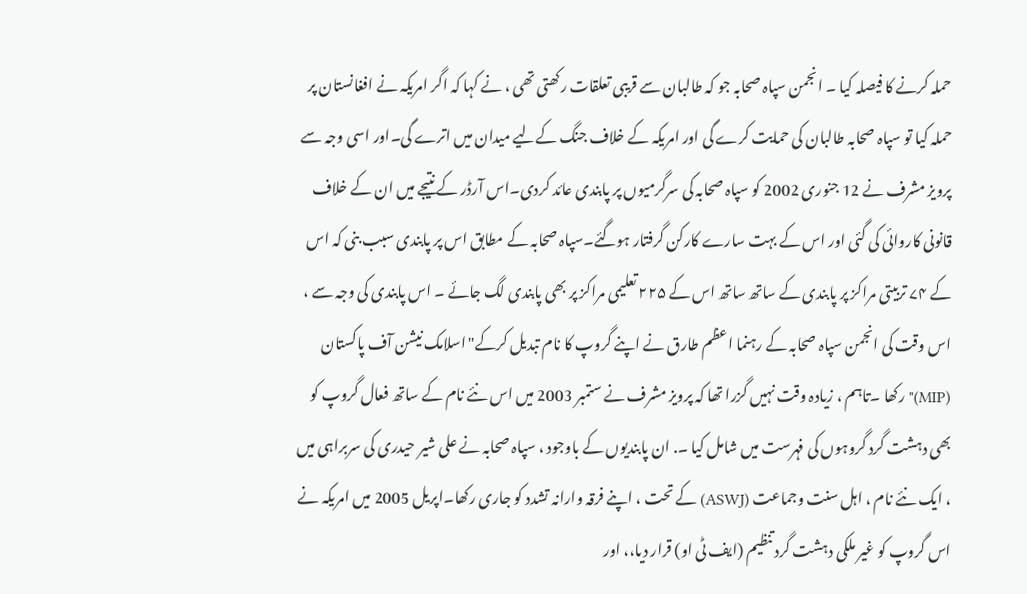حملہ کرنے کا فیصلہ کیا ۔ انجمن سپاہ صحابہ جو کہ طالبان سے قریبی تعلقات رکھتی تھی ، نے کہا کہ اگر امریکہ نے افغانستان پر حملہ کیا تو سپاہ صحابہ طالبان کی حمایت کرے گی اور امریکہ کے خلاف جنگ کےلیے میدان میں اترے گی۔اور اسی وجہ سے پرویز مشرف نے 12 جنوری 2002 کو سپاہ صحابہ کی سرگرمیوں پر پابندی عائد کردی۔اس آرڈر کے نتیجے میں ان کے خلاف قانونی کاروائی کی گئی اور اس کے بہت سارے کارکن گرفتار ہوگئے۔سپاہ صحابہ کے مطابق اس پر پابندی سبب بنی کہ اس کے ۷۴ تربیتی مراکز پر پابندی کے ساتھ ساتھ اس کے ۲۲۵ تعلیمی مراکز پر بھی پابندی لگ جائے ۔ اس پابندی کی وجہ سے ، اس وقت کی انجمن سپاہ صحابہ کے رہنما اعظم طارق نے اپنے گروپ کا نام تبدیل کرکے"اسلامک نیشن آف پاکستان (MIP)" رکھا ۔تاہم ، زیادہ وقت نہیں گزرا تھا کہ پرویز مشرف نے ستمبر 2003 میں اس نئے نام کے ساتھ فعال گروپ کو بھی دہشت گرد گروہوں کی فہرست میں شامل کیا ۔. ان پابندیوں کے باوجود ، سپاہ صحابہ نے علی شیر حیدری کی سربراہی میں ، ایک نئے نام ، اہل سنت وجماعت (ASWJ) کے تحت ، اپنے فرقہ وارانہ تشدد کو جاری رکھا۔اپریل 2005 میں امریکہ نے اس گروپ کو غیر ملکی دہشت گرد تنظیم (ایف ٹی او) قرار دیا،، اور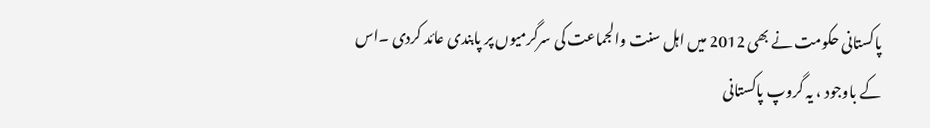پاکستانی حکومت نے بھی 2012 میں اہل سنت والجماعت کی سرگرمیوں پر پابندی عائد کردی ۔اس کے باوجود ، یہ گروپ پاکستانی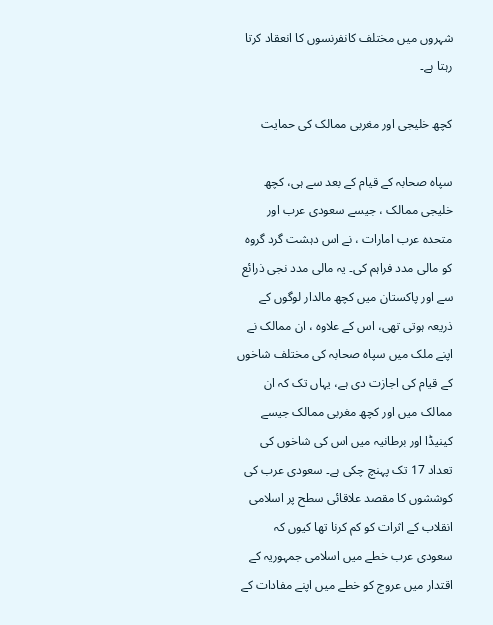شہروں میں مختلف کانفرنسوں کا انعقاد کرتا رہتا ہے۔

کچھ خلیجی اور مغربی ممالک کی حمایت

سپاہ صحابہ کے قیام کے بعد سے ہی، کچھ خلیجی ممالک ، جیسے سعودی عرب اور متحدہ عرب امارات ، نے اس دہشت گرد گروہ کو مالی مدد فراہم کی۔ یہ مالی مدد نجی ذرائع سے اور پاکستان میں کچھ مالدار لوگوں کے ذریعہ ہوتی تھی، اس کے علاوہ ، ان ممالک نے اپنے ملک میں سپاہ صحابہ کی مختلف شاخوں کے قیام کی اجازت دی ہے، یہاں تک کہ ان ممالک میں اور کچھ مغربی ممالک جیسے کینیڈا اور برطانیہ میں اس کی شاخوں کی تعداد 17 تک پہنچ چکی ہے۔ سعودی عرب کی کوششوں کا مقصد علاقائی سطح پر اسلامی انقلاب کے اثرات کو کم کرنا تھا کیوں کہ سعودی عرب خطے میں اسلامی جمہوریہ کے اقتدار میں عروج کو خطے میں اپنے مفادات کے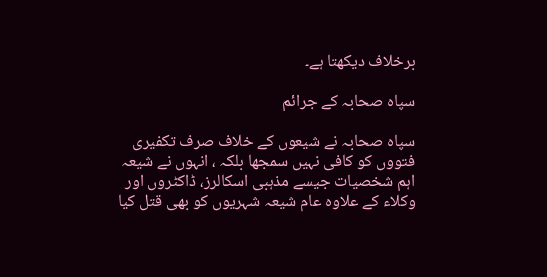برخلاف دیکھتا ہے۔

سپاہ صحابہ کے جرائم

سپاہ صحابہ نے شیعوں کے خلاف صرف تکفیری فتووں کو کافی نہیں سمجھا بلکہ ، انہوں نے شیعہ اہم شخصیات جیسے مذہبی اسکالرز، ڈاکٹروں اور وکلاء کے علاوہ عام شیعہ شہریوں کو بھی قتل کیا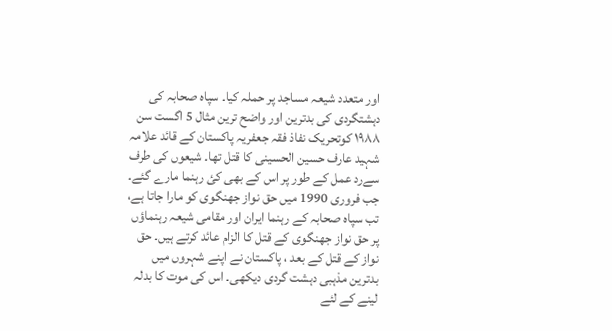اور متعدد شیعہ مساجد پر حملہ کیا۔ سپاہ صحابہ کی دہشتگردی کی بدترین اور واضح ترین مثال 5 اگست سن ۱۹۸۸ کوتحریک نفاذ فقہ جعفریہ پاکستان کے قائد علامہ شہید عارف حسین الحسینی کا قتل تھا۔ شیعوں کی طرف سےرد عمل کے طور پر اس کے بھی کئ رہنما مارے گئے۔ جب فروری 1990 میں حق نواز جھنگوی کو مارا جاتا ہے، تب سپاہ صحابہ کے رہنما ایران اور مقامی شیعہ رہنماؤں پر حق نواز جھنگوی کے قتل کا الزام عائد کرتے ہیں۔ حق نواز کے قتل کے بعد ، پاکستان نے اپنے شہروں میں بدترین مذہبی دہشت گردی دیکھی۔ اس کی موت کا بدلہ لینے کے لئے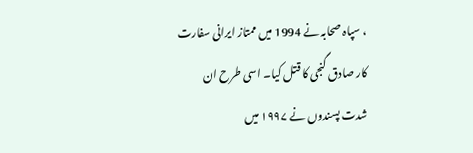، سپاہ صحابہ نے 1994 میں ممتاز ایرانی سفارت کار صادق گنجی کا قتل کیا۔ اسی طرح ان شدت پسندوں نے ۱۹۹۷ میں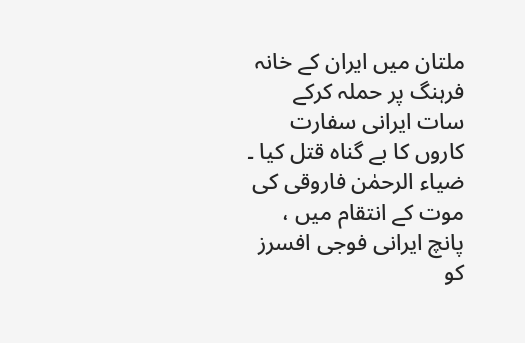ملتان میں ایران کے خانہ فرہنگ پر حملہ کرکے سات ایرانی سفارت کاروں کا بے گناہ قتل کیا ۔ ضیاء الرحمٰن فاروقی کی موت کے انتقام میں ، پانچ ایرانی فوجی افسرز کو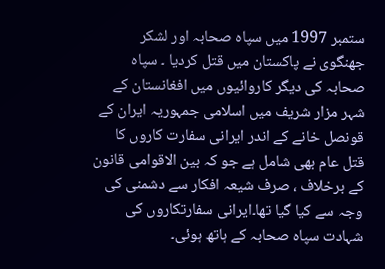ستمبر 1997 میں سپاہ صحابہ اور لشکر جھنگوی نے پاکستان میں قتل کردیا ۔ سپاہ صحابہ کی دیگر کاروائیوں میں افغانستان کے شہر مزار شریف میں اسلامی جمہوریہ ایران کے قونصل خانے کے اندر ایرانی سفارت کاروں کا قتل عام بھی شامل ہے جو کہ بین الاقوامی قانون کے برخلاف ، صرف شیعہ افکار سے دشمنی کی وجہ سے کیا گیا تھا۔ایرانی سفارتکاروں کی شہادت سپاہ صحابہ کے ہاتھ ہوئی۔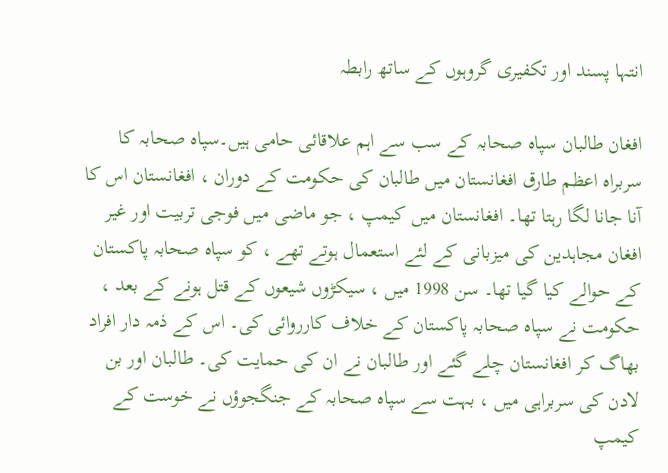انتہا پسند اور تکفیری گروہوں کے ساتھ رابطہ

افغان طالبان سپاہ صحابہ کے سب سے اہم علاقائی حامی ہیں۔سپاہ صحابہ کا سربراہ اعظم طارق افغانستان میں طالبان کی حکومت کے دوران ، افغانستان اس کا آنا جانا لگا رہتا تھا۔ افغانستان میں کیمپ ، جو ماضی میں فوجی تربیت اور غیر افغان مجاہدین کی میزبانی کے لئے استعمال ہوتے تھے ، کو سپاہ صحابہ پاکستان کے حوالے کیا گیا تھا۔ سن 1998 میں ، سیکڑوں شیعوں کے قتل ہونے کے بعد ، حکومت نے سپاہ صحابہ پاکستان کے خلاف کارروائی کی۔ اس کے ذمہ دار افراد بھاگ کر افغانستان چلے گئے اور طالبان نے ان کی حمایت کی۔ طالبان اور بن لادن کی سربراہی میں ، بہت سے سپاہ صحابہ کے جنگجوؤں نے خوست کے کیمپ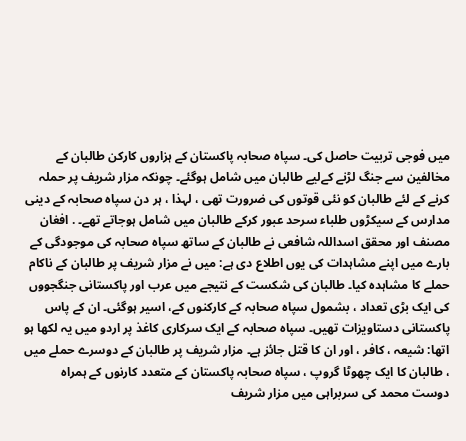میں فوجی تربیت حاصل کی۔ سپاہ صحابہ پاکستان کے ہزاروں کارکن طالبان کے مخالفین سے جنگ لڑنے کےلیے طالبان میں شامل ہوگئے۔ چونکہ مزار شریف پر حملہ کرنے کے لئے طالبان کو نئی قوتوں کی ضرورت تھی ، لہذا ، ہر دن سپاہ صحابہ کے دینی مدارس کے سیکڑوں طلباء سرحد عبور کرکے طالبان میں شامل ہوجاتے تھے۔ . افغان مصنف اور محقق اسداللہ شافعی نے طالبان کے ساتھ سپاہ صحابہ کی موجودگی کے بارے میں اپنے مشاہدات کی یوں اطلاع دی ہے: میں نے مزار شریف پر طالبان کے ناکام حملے کا مشاہدہ کیا۔ طالبان کی شکست کے نتیجے میں عرب اور پاکستانی جنگجووں کی ایک بڑی تعداد ، بشمول سپاہ صحابہ کے کارکنوں کے، اسیر ہوگئی۔ ان کے پاس پاکستانی دستاویزات تھیں۔ سپاہ صحابہ کے ایک سرکاری کاغذ پر اردو میں یہ لکھا ہو اتھا: شیعہ ، کافر ، اور ان کا قتل جائز ہے۔ مزار شریف پر طالبان کے دوسرے حملے میں ، طالبان کا ایک چھوٹا گروپ ، سپاہ صحابہ پاکستان کے متعدد کارنوں کے ہمراہ دوست محمد کی سربراہی میں مزار شریف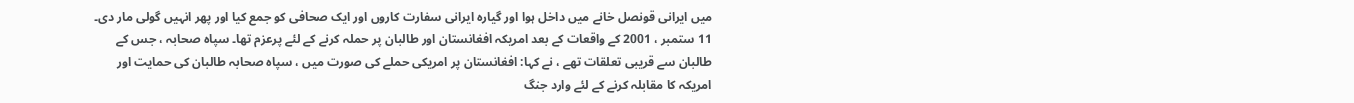میں ایرانی قونصل خانے میں داخل ہوا اور گیارہ ایرانی سفارت کاروں اور ایک صحافی کو جمع کیا اور پھر انہیں گولی مار دی۔ 11 ستمبر ، 2001 کے واقعات کے بعد امریکہ افغانستان اور طالبان پر حملہ کرنے کے لئے پرعزم تھا۔ سپاہ صحابہ ، جس کے طالبان سے قریبی تعلقات تھے ، نے کہا: افغانستان پر امریکی حملے کی صورت میں ، سپاہ صحابہ طالبان کی حمایت اور امریکہ کا مقابلہ کرنے کے لئے وارد جنگ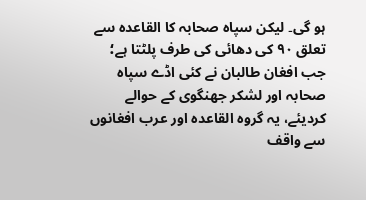ہو گی۔ لیکن سپاہ صحابہ کا القاعدہ سے تعلق ۹۰ کی دھائی کی طرف پلٹتا ہے؛ جب افغان طالبان نے کئی اڈے سپاہ صحابہ اور لشکر جھنگوی کے حوالے کردیئے، یہ گروہ القاعدہ اور عرب افغانوں سے واقف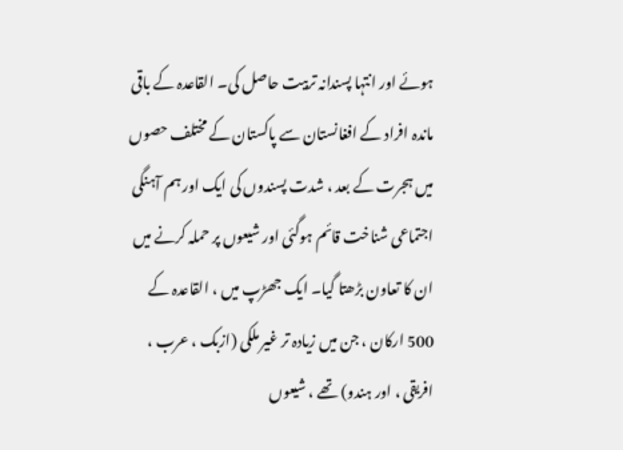ہوئے اور انتہا پسندانہ تربیت حاصل کی۔ القاعدہ کے باقی ماندہ افراد کے افغانستان سے پاکستان کے مختلف حصوں میں ہجرت کے بعد ، شدت پسندوں کی ایک اور ہم آہنگی اجتماعی شناخت قائم ہوگئی اور شیعوں پر حملہ کرنے میں ان کا تعاون بڑھتا گیا۔ ایک جھڑپ میں ، القاعدہ کے 500 ارکان ، جن میں زیادہ تر غیر ملکی (ازبک ، عرب ، افریقی ، اور ہندو) تھے ، شیعوں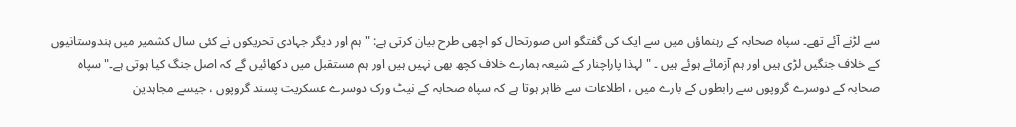سے لڑنے آئے تھے۔ سپاہ صحابہ کے رہنماؤں میں سے ایک کی گفتگو اس صورتحال کو اچھی طرح بیان کرتی ہے: "ہم اور دیگر جہادی تحریکوں نے کئی سال کشمیر میں ہندوستانیوں کے خلاف جنگیں لڑی ہیں اور ہم آزمائے ہوئے ہیں ۔ "لہذا پاراچنار کے شیعہ ہمارے خلاف کچھ بھی نہیں ہیں اور ہم مستقبل میں دکھائیں گے کہ اصل جنگ کیا ہوتی ہے۔" سپاہ صحابہ کے دوسرے گروپوں سے رابطوں کے بارے میں ، اطلاعات سے ظاہر ہوتا ہے کہ سپاہ صحابہ کے نیٹ ورک دوسرے عسکریت پسند گروپوں ، جیسے مجاہدین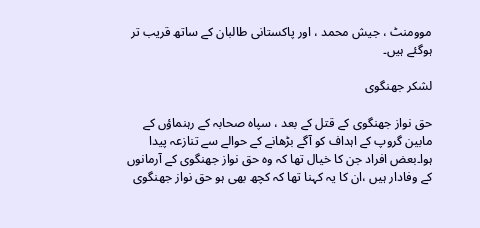موومنٹ ، جیش محمد ، اور پاکستانی طالبان کے ساتھ قریب تر ہوگئے ہیں۔

لشکر جھنگوی

حق نواز جھنگوی کے قتل کے بعد ، سپاہ صحابہ کے رہنماؤں کے مابین گروپ کے اہداف کو آگے بڑھانے کے حوالے سے تنازعہ پیدا ہوا۔بعض افراد جن کا خیال تھا کہ وہ حق نواز جھنگوی کے آرمانوں کے وفادار ہیں ،ان کا یہ کہنا تھا کہ کچھ بھی ہو حق نواز جھنگوی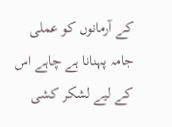کے آرمانوں کو عملی جامہ پہنانا ہے چاہے اس کے لیے لشکر کشی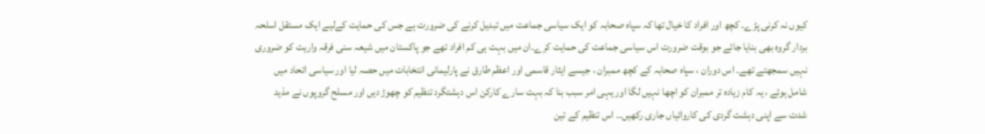کیوں نہ کرنی پڑے۔ کچھ اور افراد کا خیال تھا کہ سپاہ صحابہ کو ایک سیاسی جماعت میں تبدیل کرنے کی ضرورت ہے جس کی حمایت کےلیے ایک مستقل اسلحہ بردار گروہ بھی بنایا جائے جو بوقت ضرورت اس سیاسی جماعت کی حمایت کرے۔ان میں بہت ہی کم افراد تھے جو پاکستان میں شیعہ سنی فرقہ واریت کو ضروری نہیں سمجھتے تھے۔ اس دوران ، سپاہ صحابہ کے کچھ ممبران ، جیسے ایثار قاسمی اور اعظم طارق نے پارلیمانی انتخابات میں حصہ لیا اور سیاسی اتحاد میں شامل ہوئے ، یہ کام زیادہ تر ممبران کو اچھا نہیں لگا اور یہی امر سبب بنا کہ بہت سارے کارکن اس دہشتگرد تنظیم کو چھوڑ دیں اور مسلح گروپوں نے مذید شدت سے اپنی دہشت گردی کی کاروائیاں جاری رکھیں۔۔ اس تنظیم کے تین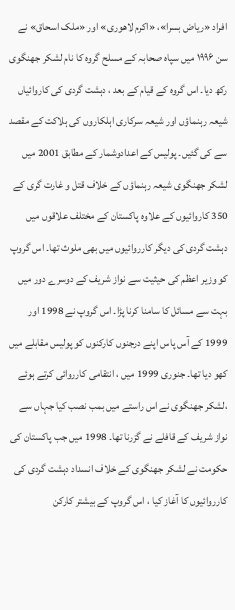افراد «ریاض بسرا»، «اکرم لاهوری» اور «ملک اسحاق» نے سن ۱۹۹۶ میں سپاہ صحابہ کے مسلح گروہ کا نام لشکر جھنگوی رکھ دیا۔ اس گروہ کے قیام کے بعد ، دہشت گردی کی کاروائیاں شیعہ رہنماؤں اور شیعہ سرکاری اہلکاروں کی ہلاکت کے مقصد سے کی گئیں۔ پولیس کے اعدادوشمار کے مطابق 2001 میں لشکر جھنگوی شیعہ رہنماؤں کے خلاف قتل و غارت گری کے 350 کاروائیوں کے علاوہ پاکستان کے مختلف علاقوں میں دہشت گردی کی دیگر کارروائیوں میں بھی ملوث تھا۔ اس گروپ کو وزیر اعظم کی حیثیت سے نواز شریف کے دوسرے دور میں بہت سے مسائل کا سامنا کرنا پڑا۔ اس گروپ نے 1998 اور 1999 کے آس پاس اپنے درجنوں کارکنوں کو پولیس مقابلے میں کھو دیا تھا۔ جنوری 1999 میں ، انتقامی کارروائی کرتے ہوئے ،لشکر جھنگوی نے اس راستے میں بمب نصب کیا جہاں سے نواز شریف کے قافلے نے گزرنا تھا۔ 1998 میں جب پاکستان کی حکومت نے لشکر جھنگوی کے خلاف انسداد دہشت گردی کی کارروائیوں کا آغاز کیا ، اس گروپ کے بیشتر کارکن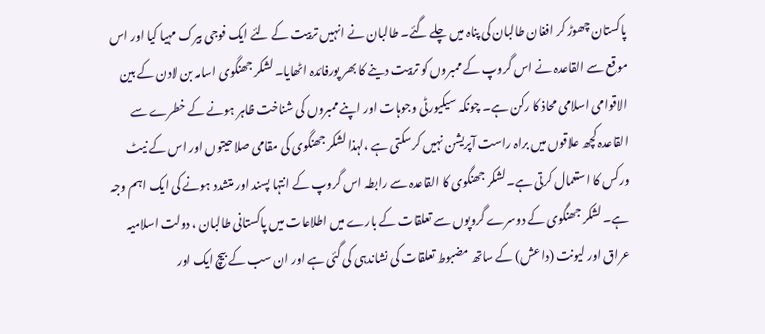پاکستان چھوڑ کر افغان طالبان کی پناہ میں چلے گئے۔ طالبان نے انہیں تربیت کے لئے ایک فوجی بیرک مہیا کیا اور اس موقع سے القاعدہ نے اس گروپ کے ممبروں کو تربیت دینے کا بھر پورفائدہ اٹھایا۔ لشکر جھنگوی اسامہ بن لادن کے بین الاقوامی اسلامی محاذ کا رکن ہے۔ چونکہ سیکیورٹی وجوہات اور اپنے ممبروں کی شناخت ظاہر ہونے کے خطرے سے القاعدہ کچھ علاقوں میں براہ راست آپریشن نہیں کرسکتی ہے ،لہذا لشکر جھنگوی کی مقامی صلاحیتوں اور اس کے نیٹ ورکس کا استعمال کرتی ہے۔لشکر جھنگوی کا القاعدہ سے رابطہ اس گروپ کے انتہا پسند اور متشدد ہونے کی ایک اہم وجہ ہے۔ لشکر جھنگوی کے دوسرے گروپوں سے تعلقات کے بارے میں اطلاعات میں پاکستانی طالبان ، دولت اسلامیہ عراق اور لیونت (داعش) کے ساتھ مضبوط تعلقات کی نشاندہی کی گئی ہے اور ان سب کے بیچ ایک اور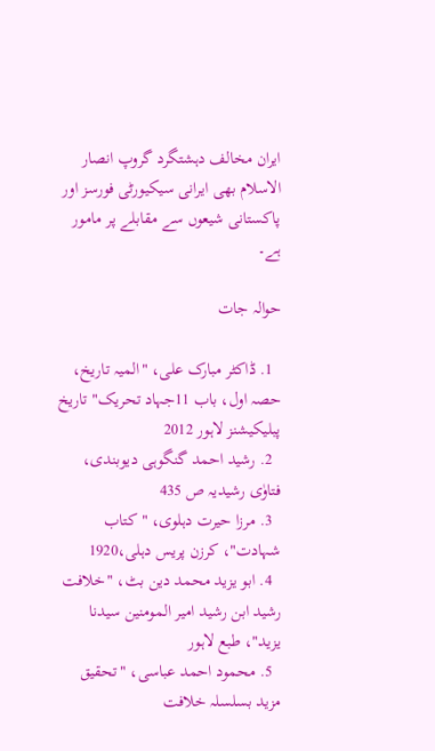ایران مخالف دہشتگرد گروپ انصار الاسلام بھی ایرانی سیکیورٹی فورسز اور پاکستانی شیعوں سے مقابلے پر مامور ہے۔

حوالہ جات

  1. ڈاکٹر مبارک علی، "المیہ تاریخ، حصہ اول، باب 11جہاد تحریک" تاریخ پبلیکیشنز لاہور 2012
  2. رشید احمد گنگوہی دیوبندی، فتاوٰی رشیدیہ ص 435
  3. مرزا حیرت دہلوی، "کتاب شہادت"، کرزن پریس دہلی،1920
  4. ابو یزید محمد دین بٹ، "خلافت رشید ابن رشید امیر المومنین سیدنا یزید"، طبع لاہور
  5. محمود احمد عباسی، "تحقیق مزید بسلسلہ خلافت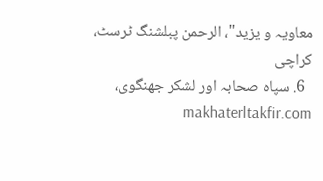معاویہ و یزید"، الرحمن پبلشنگ ٹرسٹ، کراچی
  6. سپاہ صحابہ اور لشکر جھنگوی، makhaterltakfir.com